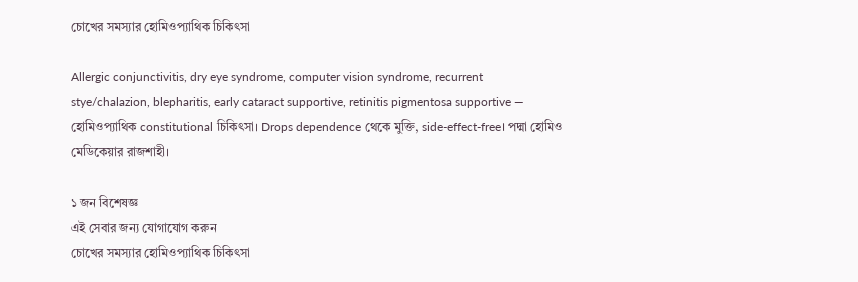চোখের সমস্যার হোমিওপ্যাথিক চিকিৎসা

Allergic conjunctivitis, dry eye syndrome, computer vision syndrome, recurrent stye/chalazion, blepharitis, early cataract supportive, retinitis pigmentosa supportive — হোমিওপ্যাথিক constitutional চিকিৎসা। Drops dependence থেকে মুক্তি, side-effect-free। পদ্মা হোমিও মেডিকেয়ার রাজশাহী।

১ জন বিশেষজ্ঞ
এই সেবার জন্য যোগাযোগ করুন
চোখের সমস্যার হোমিওপ্যাথিক চিকিৎসা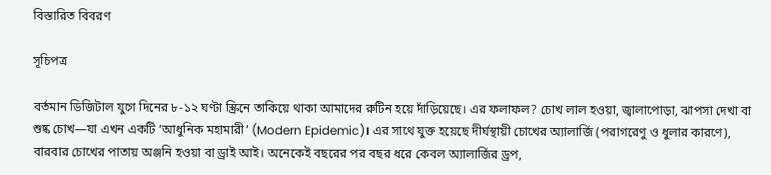বিস্তারিত বিবরণ

সূচিপত্র

বর্তমান ডিজিটাল যুগে দিনের ৮-১২ ঘণ্টা স্ক্রিনে তাকিয়ে থাকা আমাদের রুটিন হয়ে দাঁড়িয়েছে। এর ফলাফল? চোখ লাল হওয়া, জ্বালাপোড়া, ঝাপসা দেখা বা শুষ্ক চোখ—যা এখন একটি ‘আধুনিক মহামারী’ (Modern Epidemic)। এর সাথে যুক্ত হয়েছে দীর্ঘস্থায়ী চোখের অ্যালার্জি (পরাগরেণু ও ধুলার কারণে), বারবার চোখের পাতায় অঞ্জনি হওয়া বা ড্রাই আই। অনেকেই বছরের পর বছর ধরে কেবল অ্যালার্জির ড্রপ,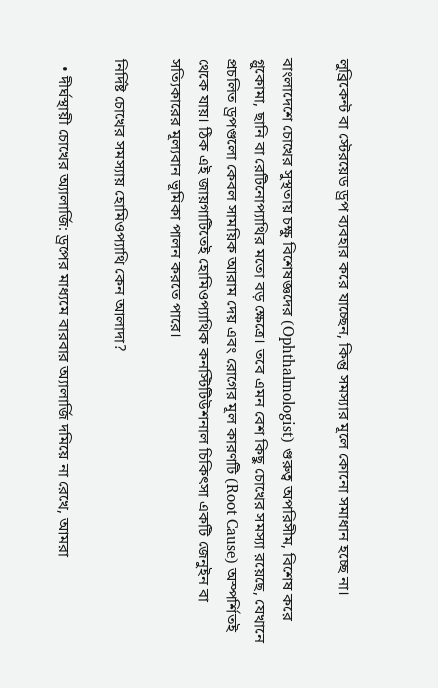লুব্রিকেন্ট বা স্টেরয়েড ড্রপ ব্যবহার করে যাচ্ছেন, কিন্তু সমস্যার মূলে কোনো সমাধান হচ্ছে না।

বাংলাদেশে চোখের সুস্থতায় চক্ষু বিশেষজ্ঞদের (Ophthalmologist) গুরুত্ব অপরিসীম, বিশেষ করে গ্লুকোমা, ছানি বা রেটিনোপ্যাথির মতো বড় ক্ষেত্রে। তবে এমন বেশ কিছু চোখের সমস্যা রয়েছে, যেখানে প্রচলিত ড্রপগুলো কেবল সাময়িক আরাম দেয় এবং রোগের মূল কারণটি (Root Cause) অস্পর্শিতই থেকে যায়। ঠিক এই জায়গাটিতেই হোমিওপ্যাথিক কনস্টিটিউশনাল চিকিৎসা একটি জেনুইন বা সত্যিকারের মূল্যবান ভূমিকা পালন করতে পারে।

নির্দিষ্ট চোখের সমস্যায় হোমিওপ্যাথি কেন আলাদা?

  • দীর্ঘস্থায়ী চোখের অ্যালার্জি: ড্রপের মাধ্যমে বারবার অ্যালার্জি দমিয়ে না রেখে, আমরা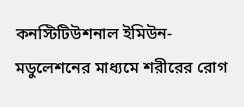কনস্টিটিউশনাল ইমিউন-মডুলেশনের মাধ্যমে শরীরের রোগ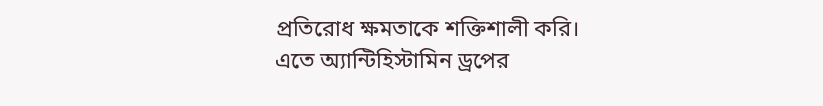প্রতিরোধ ক্ষমতাকে শক্তিশালী করি। এতে অ্যান্টিহিস্টামিন ড্রপের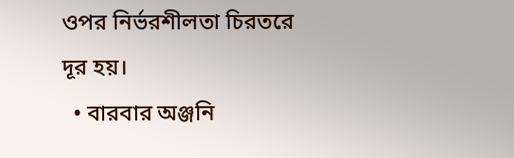ওপর নির্ভরশীলতা চিরতরে দূর হয়।
  • বারবার অঞ্জনি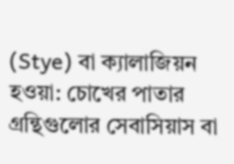(Stye) বা ক্যালাজিয়ন হওয়া: চোখের পাতার গ্রন্থিগুলোর সেবাসিয়াস বা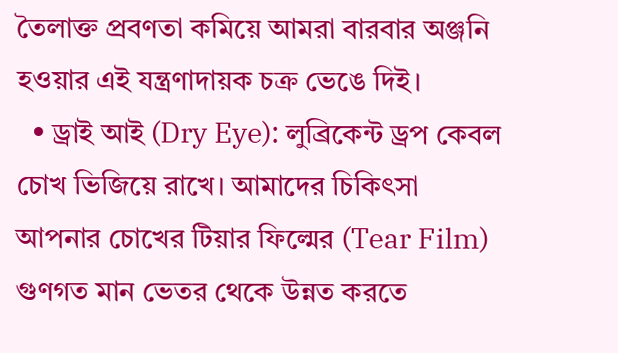তৈলাক্ত প্রবণতা কমিয়ে আমরা বারবার অঞ্জনি হওয়ার এই যন্ত্রণাদায়ক চক্র ভেঙে দিই।
  • ড্রাই আই (Dry Eye): লুব্রিকেন্ট ড্রপ কেবল চোখ ভিজিয়ে রাখে। আমাদের চিকিৎসা আপনার চোখের টিয়ার ফিল্মের (Tear Film) গুণগত মান ভেতর থেকে উন্নত করতে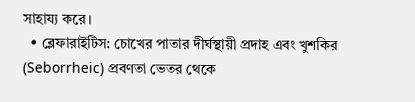সাহায্য করে।
  • ব্লেফারাইটিস: চোখের পাতার দীর্ঘস্থায়ী প্রদাহ এবং খুশকির (Seborrheic) প্রবণতা ভেতর থেকে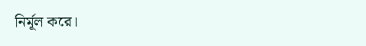নির্মূল করে।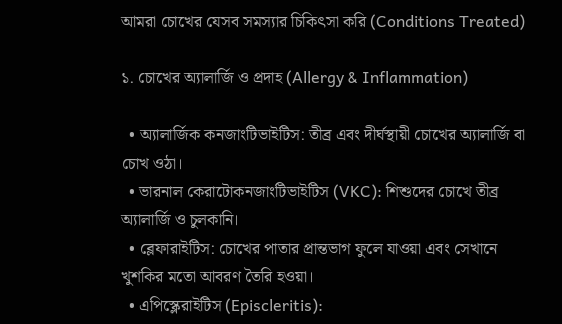আমরা চোখের যেসব সমস্যার চিকিৎসা করি (Conditions Treated)

১. চোখের অ্যালার্জি ও প্রদাহ (Allergy & Inflammation)

  • অ্যালার্জিক কনজাংটিভাইটিস: তীব্র এবং দীর্ঘস্থায়ী চোখের অ্যালার্জি বা চোখ ওঠা।
  • ভারনাল কেরাটোকনজাংটিভাইটিস (VKC): শিশুদের চোখে তীব্র অ্যালার্জি ও চুলকানি।
  • ব্লেফারাইটিস: চোখের পাতার প্রান্তভাগ ফুলে যাওয়া এবং সেখানে খুশকির মতো আবরণ তৈরি হওয়া।
  • এপিস্ক্লেরাইটিস (Episcleritis):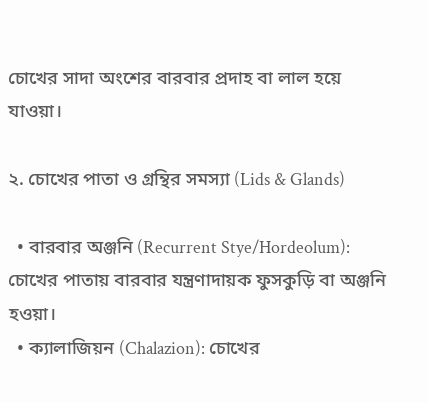চোখের সাদা অংশের বারবার প্রদাহ বা লাল হয়ে যাওয়া।

২. চোখের পাতা ও গ্রন্থির সমস্যা (Lids & Glands)

  • বারবার অঞ্জনি (Recurrent Stye/Hordeolum): চোখের পাতায় বারবার যন্ত্রণাদায়ক ফুসকুড়ি বা অঞ্জনি হওয়া।
  • ক্যালাজিয়ন (Chalazion): চোখের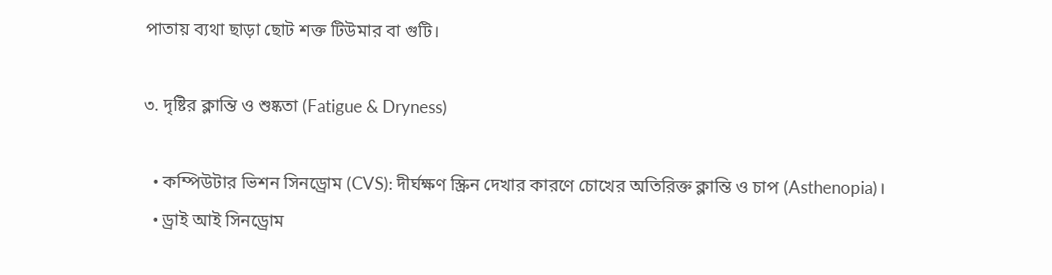পাতায় ব্যথা ছাড়া ছোট শক্ত টিউমার বা গুটি।

৩. দৃষ্টির ক্লান্তি ও শুষ্কতা (Fatigue & Dryness)

  • কম্পিউটার ভিশন সিনড্রোম (CVS): দীর্ঘক্ষণ স্ক্রিন দেখার কারণে চোখের অতিরিক্ত ক্লান্তি ও চাপ (Asthenopia)।
  • ড্রাই আই সিনড্রোম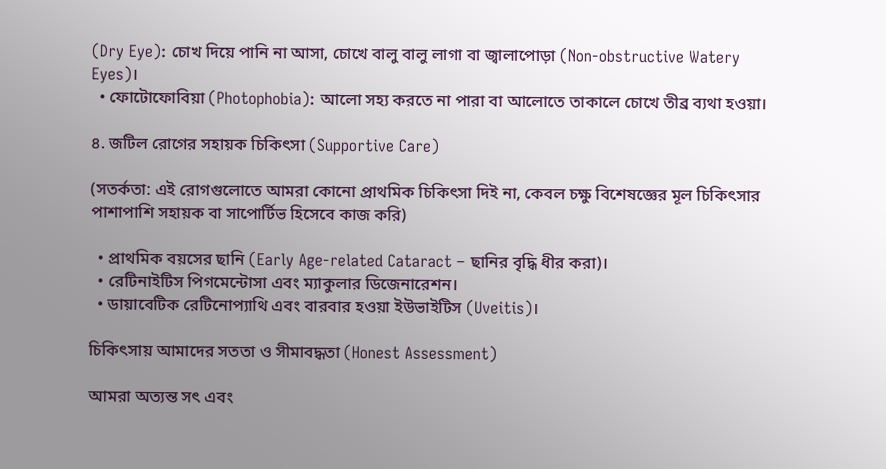(Dry Eye): চোখ দিয়ে পানি না আসা, চোখে বালু বালু লাগা বা জ্বালাপোড়া (Non-obstructive Watery Eyes)।
  • ফোটোফোবিয়া (Photophobia): আলো সহ্য করতে না পারা বা আলোতে তাকালে চোখে তীব্র ব্যথা হওয়া।

৪. জটিল রোগের সহায়ক চিকিৎসা (Supportive Care)

(সতর্কতা: এই রোগগুলোতে আমরা কোনো প্রাথমিক চিকিৎসা দিই না, কেবল চক্ষু বিশেষজ্ঞের মূল চিকিৎসার পাশাপাশি সহায়ক বা সাপোর্টিভ হিসেবে কাজ করি)

  • প্রাথমিক বয়সের ছানি (Early Age-related Cataract – ছানির বৃদ্ধি ধীর করা)।
  • রেটিনাইটিস পিগমেন্টোসা এবং ম্যাকুলার ডিজেনারেশন।
  • ডায়াবেটিক রেটিনোপ্যাথি এবং বারবার হওয়া ইউভাইটিস (Uveitis)।

চিকিৎসায় আমাদের সততা ও সীমাবদ্ধতা (Honest Assessment)

আমরা অত্যন্ত সৎ এবং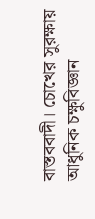বাস্তববাদী। চোখের সুরক্ষায় আধুনিক চক্ষুবিজ্ঞান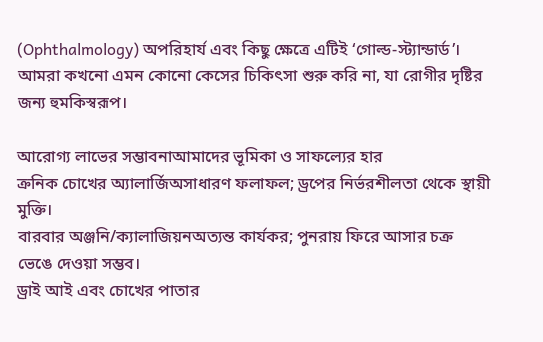(Ophthalmology) অপরিহার্য এবং কিছু ক্ষেত্রে এটিই ‘গোল্ড-স্ট্যান্ডার্ড’। আমরা কখনো এমন কোনো কেসের চিকিৎসা শুরু করি না, যা রোগীর দৃষ্টির জন্য হুমকিস্বরূপ।

আরোগ্য লাভের সম্ভাবনাআমাদের ভূমিকা ও সাফল্যের হার
ক্রনিক চোখের অ্যালার্জিঅসাধারণ ফলাফল; ড্রপের নির্ভরশীলতা থেকে স্থায়ী মুক্তি।
বারবার অঞ্জনি/ক্যালাজিয়নঅত্যন্ত কার্যকর; পুনরায় ফিরে আসার চক্র ভেঙে দেওয়া সম্ভব।
ড্রাই আই এবং চোখের পাতার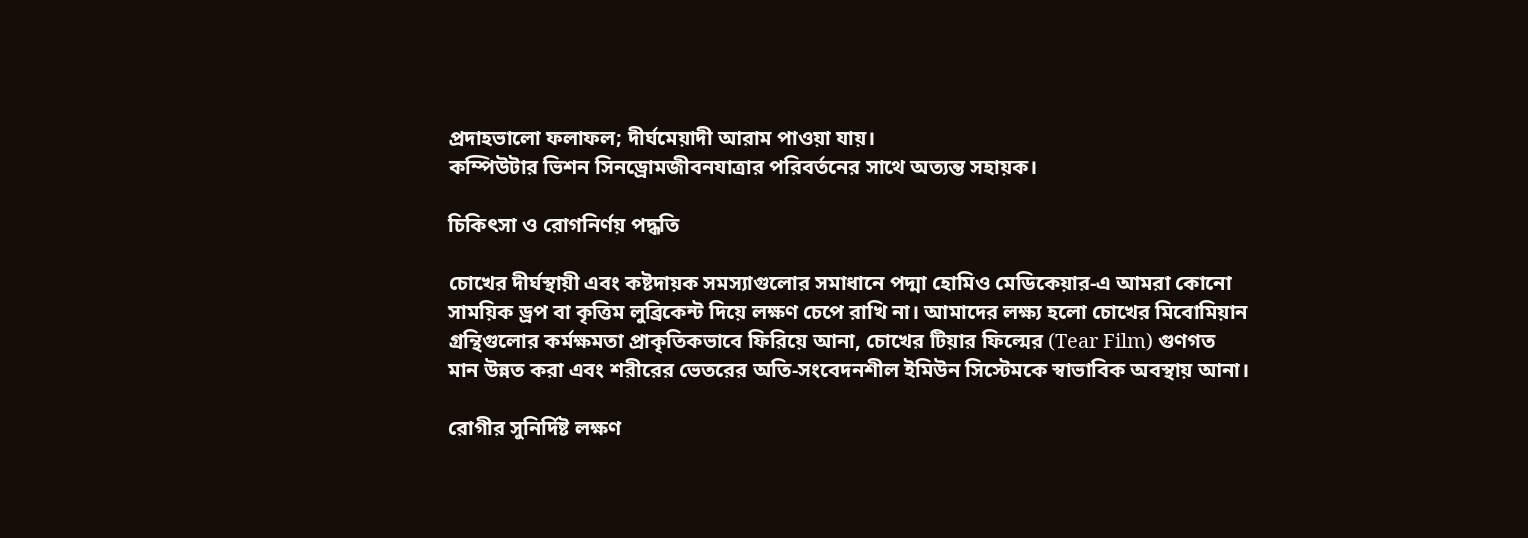প্রদাহভালো ফলাফল; দীর্ঘমেয়াদী আরাম পাওয়া যায়।
কম্পিউটার ভিশন সিনড্রোমজীবনযাত্রার পরিবর্তনের সাথে অত্যন্ত সহায়ক।

চিকিৎসা ও রোগনির্ণয় পদ্ধতি

চোখের দীর্ঘস্থায়ী এবং কষ্টদায়ক সমস্যাগুলোর সমাধানে পদ্মা হোমিও মেডিকেয়ার-এ আমরা কোনো সাময়িক ড্রপ বা কৃত্তিম লুব্রিকেন্ট দিয়ে লক্ষণ চেপে রাখি না। আমাদের লক্ষ্য হলো চোখের মিবোমিয়ান গ্রন্থিগুলোর কর্মক্ষমতা প্রাকৃতিকভাবে ফিরিয়ে আনা, চোখের টিয়ার ফিল্মের (Tear Film) গুণগত মান উন্নত করা এবং শরীরের ভেতরের অতি-সংবেদনশীল ইমিউন সিস্টেমকে স্বাভাবিক অবস্থায় আনা।

রোগীর সুনির্দিষ্ট লক্ষণ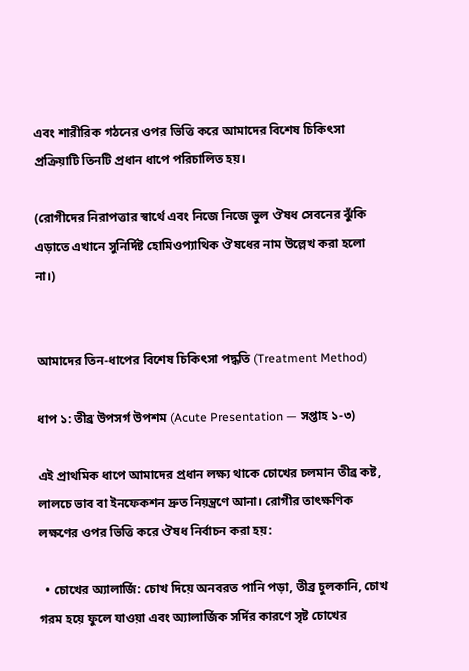এবং শারীরিক গঠনের ওপর ভিত্তি করে আমাদের বিশেষ চিকিৎসা প্রক্রিয়াটি তিনটি প্রধান ধাপে পরিচালিত হয়।

(রোগীদের নিরাপত্তার স্বার্থে এবং নিজে নিজে ভুল ঔষধ সেবনের ঝুঁকি এড়াতে এখানে সুনির্দিষ্ট হোমিওপ্যাথিক ঔষধের নাম উল্লেখ করা হলো না।)


আমাদের তিন-ধাপের বিশেষ চিকিৎসা পদ্ধতি (Treatment Method)

ধাপ ১: তীব্র উপসর্গ উপশম (Acute Presentation — সপ্তাহ ১-৩)

এই প্রাথমিক ধাপে আমাদের প্রধান লক্ষ্য থাকে চোখের চলমান তীব্র কষ্ট, লালচে ভাব বা ইনফেকশন দ্রুত নিয়ন্ত্রণে আনা। রোগীর তাৎক্ষণিক লক্ষণের ওপর ভিত্তি করে ঔষধ নির্বাচন করা হয়:

  • চোখের অ্যালার্জি: চোখ দিয়ে অনবরত পানি পড়া, তীব্র চুলকানি, চোখ গরম হয়ে ফুলে যাওয়া এবং অ্যালার্জিক সর্দির কারণে সৃষ্ট চোখের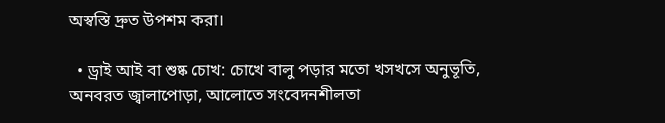অস্বস্তি দ্রুত উপশম করা।

  • ড্রাই আই বা শুষ্ক চোখ: চোখে বালু পড়ার মতো খসখসে অনুভূতি, অনবরত জ্বালাপোড়া, আলোতে সংবেদনশীলতা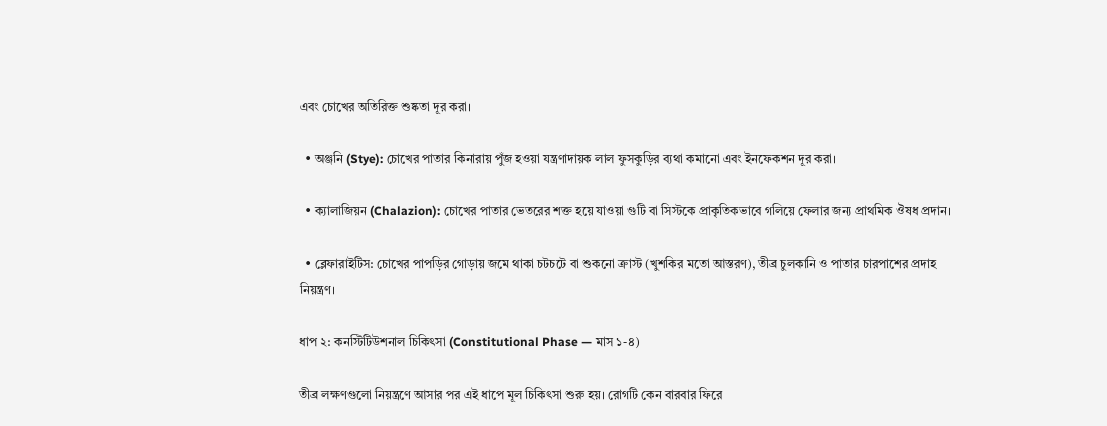এবং চোখের অতিরিক্ত শুষ্কতা দূর করা।

  • অঞ্জনি (Stye): চোখের পাতার কিনারায় পুঁজ হওয়া যন্ত্রণাদায়ক লাল ফুসকুড়ির ব্যথা কমানো এবং ইনফেকশন দূর করা।

  • ক্যালাজিয়ন (Chalazion): চোখের পাতার ভেতরের শক্ত হয়ে যাওয়া গুটি বা সিস্টকে প্রাকৃতিকভাবে গলিয়ে ফেলার জন্য প্রাথমিক ঔষধ প্রদান।

  • ব্লেফারাইটিস: চোখের পাপড়ির গোড়ায় জমে থাকা চটচটে বা শুকনো ক্রাস্ট (খুশকির মতো আস্তরণ), তীব্র চুলকানি ও পাতার চারপাশের প্রদাহ নিয়ন্ত্রণ।

ধাপ ২: কনস্টিটিউশনাল চিকিৎসা (Constitutional Phase — মাস ১-৪)

তীব্র লক্ষণগুলো নিয়ন্ত্রণে আসার পর এই ধাপে মূল চিকিৎসা শুরু হয়। রোগটি কেন বারবার ফিরে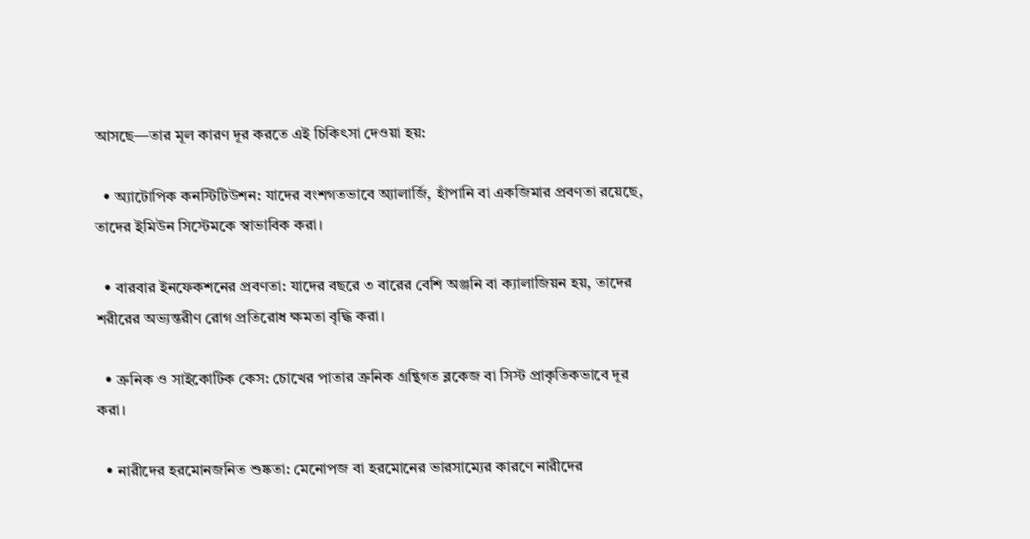আসছে—তার মূল কারণ দূর করতে এই চিকিৎসা দেওয়া হয়:

  • অ্যাটোপিক কনস্টিটিউশন: যাদের বংশগতভাবে অ্যালার্জি, হাঁপানি বা একজিমার প্রবণতা রয়েছে, তাদের ইমিউন সিস্টেমকে স্বাভাবিক করা।

  • বারবার ইনফেকশনের প্রবণতা: যাদের বছরে ৩ বারের বেশি অঞ্জনি বা ক্যালাজিয়ন হয়, তাদের শরীরের অভ্যন্তরীণ রোগ প্রতিরোধ ক্ষমতা বৃদ্ধি করা।

  • ক্রনিক ও সাইকোটিক কেস: চোখের পাতার ক্রনিক গ্রন্থিগত ব্লকেজ বা সিস্ট প্রাকৃতিকভাবে দূর করা।

  • নারীদের হরমোনজনিত শুষ্কতা: মেনোপজ বা হরমোনের ভারসাম্যের কারণে নারীদের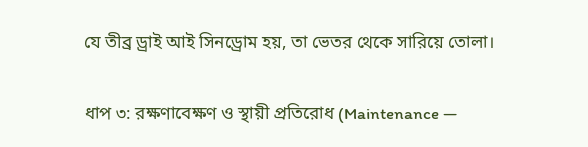যে তীব্র ড্রাই আই সিনড্রোম হয়, তা ভেতর থেকে সারিয়ে তোলা।

ধাপ ৩: রক্ষণাবেক্ষণ ও স্থায়ী প্রতিরোধ (Maintenance —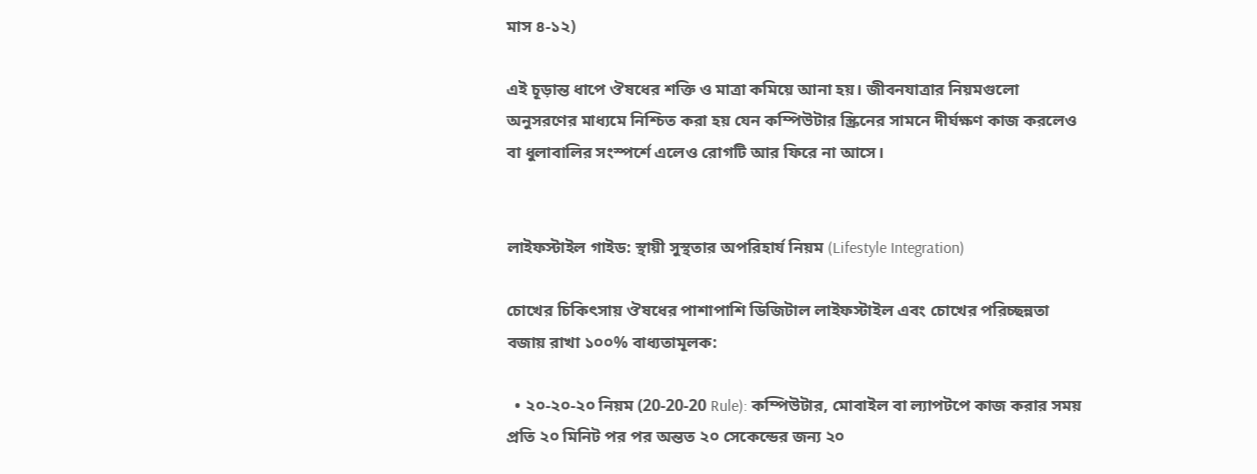মাস ৪-১২)

এই চূড়ান্ত ধাপে ঔষধের শক্তি ও মাত্রা কমিয়ে আনা হয়। জীবনযাত্রার নিয়মগুলো অনুসরণের মাধ্যমে নিশ্চিত করা হয় যেন কম্পিউটার স্ক্রিনের সামনে দীর্ঘক্ষণ কাজ করলেও বা ধুলাবালির সংস্পর্শে এলেও রোগটি আর ফিরে না আসে।


লাইফস্টাইল গাইড: স্থায়ী সুস্থতার অপরিহার্য নিয়ম (Lifestyle Integration)

চোখের চিকিৎসায় ঔষধের পাশাপাশি ডিজিটাল লাইফস্টাইল এবং চোখের পরিচ্ছন্নতা বজায় রাখা ১০০% বাধ্যতামূলক:

  • ২০-২০-২০ নিয়ম (20-20-20 Rule): কম্পিউটার, মোবাইল বা ল্যাপটপে কাজ করার সময় প্রতি ২০ মিনিট পর পর অন্তত ২০ সেকেন্ডের জন্য ২০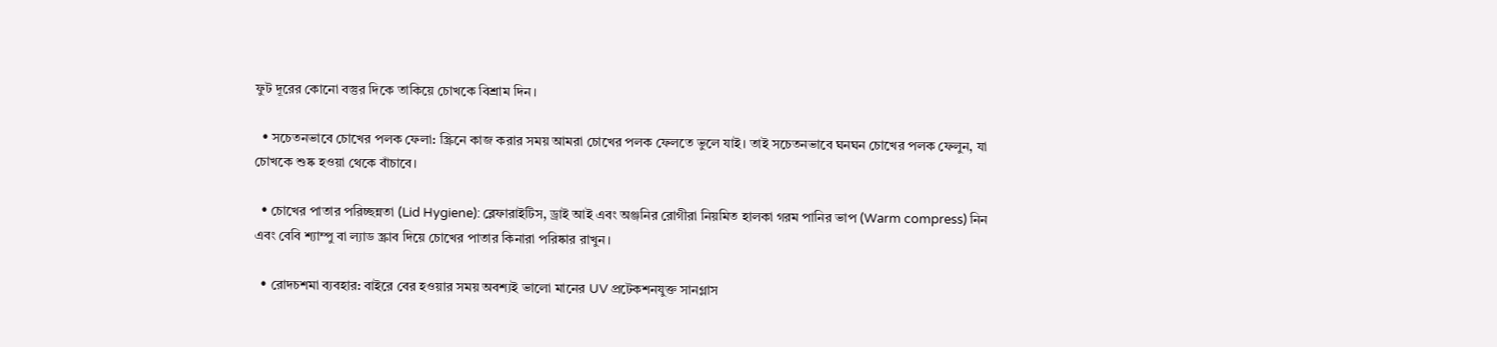ফুট দূরের কোনো বস্তুর দিকে তাকিয়ে চোখকে বিশ্রাম দিন।

  • সচেতনভাবে চোখের পলক ফেলা: স্ক্রিনে কাজ করার সময় আমরা চোখের পলক ফেলতে ভুলে যাই। তাই সচেতনভাবে ঘনঘন চোখের পলক ফেলুন, যা চোখকে শুষ্ক হওয়া থেকে বাঁচাবে।

  • চোখের পাতার পরিচ্ছন্নতা (Lid Hygiene): ব্লেফারাইটিস, ড্রাই আই এবং অঞ্জনির রোগীরা নিয়মিত হালকা গরম পানির ভাপ (Warm compress) নিন এবং বেবি শ্যাম্পু বা ল্যাড স্ক্রাব দিয়ে চোখের পাতার কিনারা পরিষ্কার রাখুন।

  • রোদচশমা ব্যবহার: বাইরে বের হওয়ার সময় অবশ্যই ভালো মানের UV প্রটেকশনযুক্ত সানগ্লাস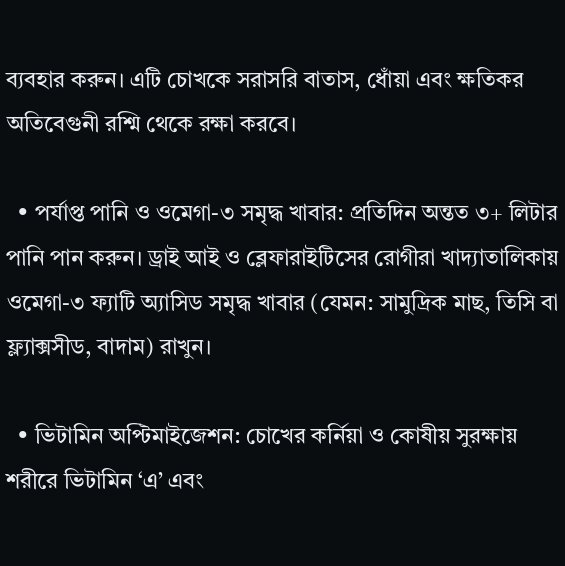ব্যবহার করুন। এটি চোখকে সরাসরি বাতাস, ধোঁয়া এবং ক্ষতিকর অতিবেগুনী রশ্মি থেকে রক্ষা করবে।

  • পর্যাপ্ত পানি ও ওমেগা-৩ সমৃদ্ধ খাবার: প্রতিদিন অন্তত ৩+ লিটার পানি পান করুন। ড্রাই আই ও ব্লেফারাইটিসের রোগীরা খাদ্যাতালিকায় ওমেগা-৩ ফ্যাটি অ্যাসিড সমৃদ্ধ খাবার (যেমন: সামুদ্রিক মাছ, তিসি বা ফ্ল্যাক্সসীড, বাদাম) রাখুন।

  • ভিটামিন অপ্টিমাইজেশন: চোখের কর্নিয়া ও কোষীয় সুরক্ষায় শরীরে ভিটামিন ‘এ’ এবং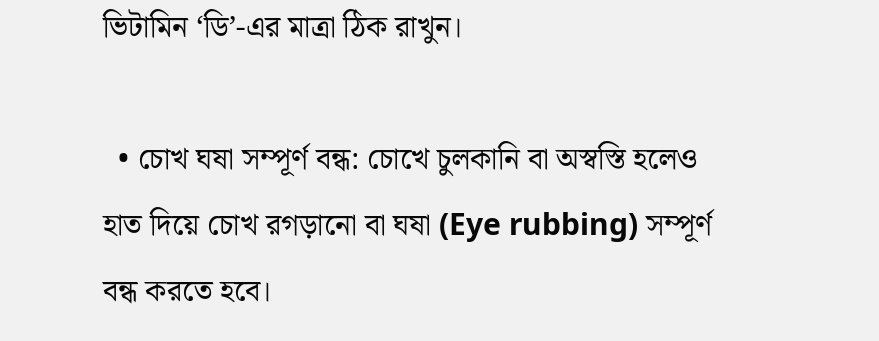ভিটামিন ‘ডি’-এর মাত্রা ঠিক রাখুন।

  • চোখ ঘষা সম্পূর্ণ বন্ধ: চোখে চুলকানি বা অস্বস্তি হলেও হাত দিয়ে চোখ রগড়ানো বা ঘষা (Eye rubbing) সম্পূর্ণ বন্ধ করতে হবে।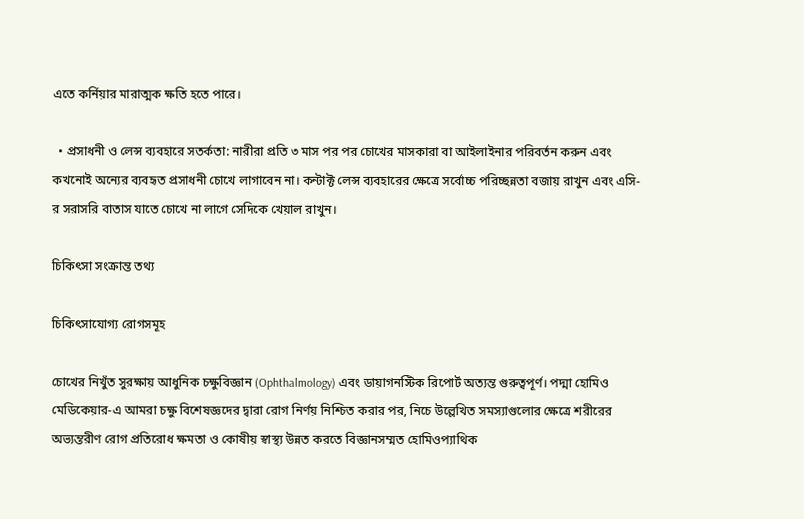এতে কর্নিয়ার মারাত্মক ক্ষতি হতে পারে।

  • প্রসাধনী ও লেন্স ব্যবহারে সতর্কতা: নারীরা প্রতি ৩ মাস পর পর চোখের মাসকারা বা আইলাইনার পরিবর্তন করুন এবং কখনোই অন্যের ব্যবহৃত প্রসাধনী চোখে লাগাবেন না। কন্টাক্ট লেন্স ব্যবহারের ক্ষেত্রে সর্বোচ্চ পরিচ্ছন্নতা বজায় রাখুন এবং এসি-র সরাসরি বাতাস যাতে চোখে না লাগে সেদিকে খেয়াল রাখুন।

চিকিৎসা সংক্রান্ত তথ্য

চিকিৎসাযোগ্য রোগসমূহ

চোখের নিখুঁত সুরক্ষায় আধুনিক চক্ষুবিজ্ঞান (Ophthalmology) এবং ডায়াগনস্টিক রিপোর্ট অত্যন্ত গুরুত্বপূর্ণ। পদ্মা হোমিও মেডিকেয়ার-এ আমরা চক্ষু বিশেষজ্ঞদের দ্বারা রোগ নির্ণয় নিশ্চিত করার পর, নিচে উল্লেখিত সমস্যাগুলোর ক্ষেত্রে শরীরের অভ্যন্তরীণ রোগ প্রতিরোধ ক্ষমতা ও কোষীয় স্বাস্থ্য উন্নত করতে বিজ্ঞানসম্মত হোমিওপ্যাথিক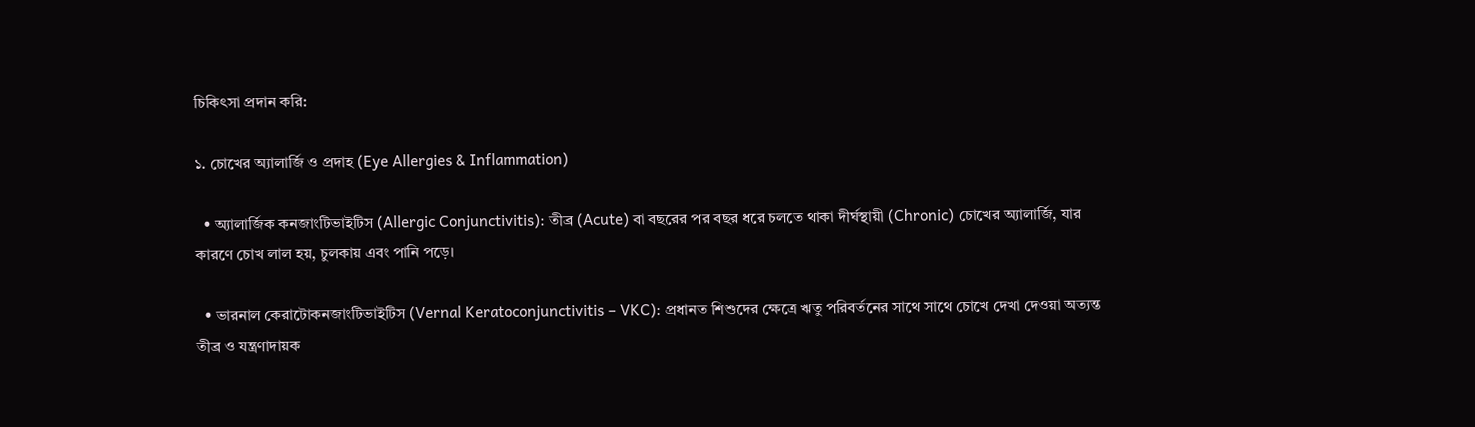চিকিৎসা প্রদান করি:

১. চোখের অ্যালার্জি ও প্রদাহ (Eye Allergies & Inflammation)

  • অ্যালার্জিক কনজাংটিভাইটিস (Allergic Conjunctivitis): তীব্র (Acute) বা বছরের পর বছর ধরে চলতে থাকা দীর্ঘস্থায়ী (Chronic) চোখের অ্যালার্জি, যার কারণে চোখ লাল হয়, চুলকায় এবং পানি পড়ে।

  • ভারনাল কেরাটোকনজাংটিভাইটিস (Vernal Keratoconjunctivitis – VKC): প্রধানত শিশুদের ক্ষেত্রে ঋতু পরিবর্তনের সাথে সাথে চোখে দেখা দেওয়া অত্যন্ত তীব্র ও যন্ত্রণাদায়ক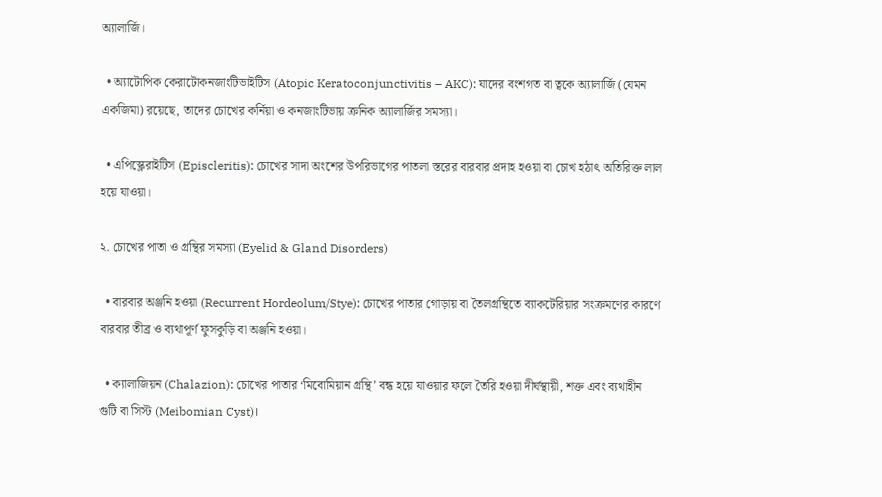অ্যালার্জি।

  • অ্যাটোপিক কেরাটোকনজাংটিভাইটিস (Atopic Keratoconjunctivitis – AKC): যাদের বংশগত বা ত্বকে অ্যালার্জি (যেমন একজিমা) রয়েছে, তাদের চোখের কর্নিয়া ও কনজাংটিভায় ক্রনিক অ্যালার্জির সমস্যা।

  • এপিস্ক্লেরাইটিস (Episcleritis): চোখের সাদা অংশের উপরিভাগের পাতলা স্তরের বারবার প্রদাহ হওয়া বা চোখ হঠাৎ অতিরিক্ত লাল হয়ে যাওয়া।

২. চোখের পাতা ও গ্রন্থির সমস্যা (Eyelid & Gland Disorders)

  • বারবার অঞ্জনি হওয়া (Recurrent Hordeolum/Stye): চোখের পাতার গোড়ায় বা তৈলগ্রন্থিতে ব্যাকটেরিয়ার সংক্রমণের কারণে বারবার তীব্র ও ব্যথাপূর্ণ ফুসকুড়ি বা অঞ্জনি হওয়া।

  • ক্যালাজিয়ন (Chalazion): চোখের পাতার ‘মিবোমিয়ান গ্রন্থি’ বন্ধ হয়ে যাওয়ার ফলে তৈরি হওয়া দীর্ঘস্থায়ী, শক্ত এবং ব্যথাহীন গুটি বা সিস্ট (Meibomian Cyst)।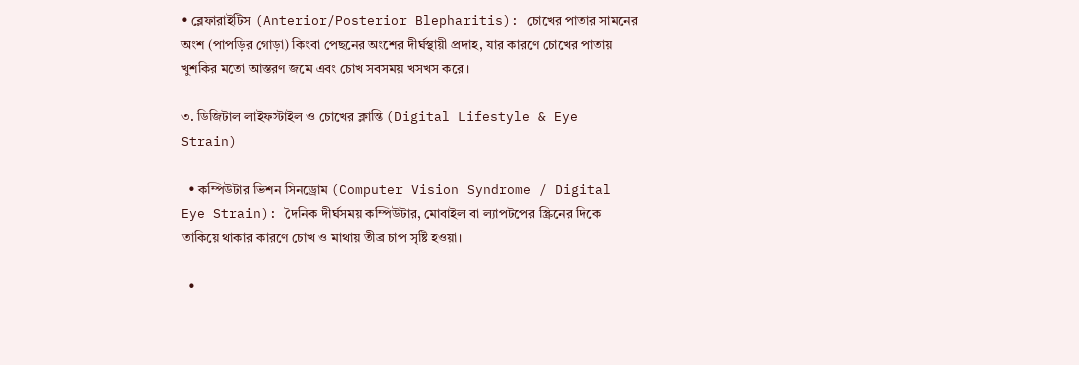• ব্লেফারাইটিস (Anterior/Posterior Blepharitis): চোখের পাতার সামনের অংশ (পাপড়ির গোড়া) কিংবা পেছনের অংশের দীর্ঘস্থায়ী প্রদাহ, যার কারণে চোখের পাতায় খুশকির মতো আস্তরণ জমে এবং চোখ সবসময় খসখস করে।

৩. ডিজিটাল লাইফস্টাইল ও চোখের ক্লান্তি (Digital Lifestyle & Eye Strain)

  • কম্পিউটার ভিশন সিনড্রোম (Computer Vision Syndrome / Digital Eye Strain): দৈনিক দীর্ঘসময় কম্পিউটার, মোবাইল বা ল্যাপটপের স্ক্রিনের দিকে তাকিয়ে থাকার কারণে চোখ ও মাথায় তীব্র চাপ সৃষ্টি হওয়া।

  •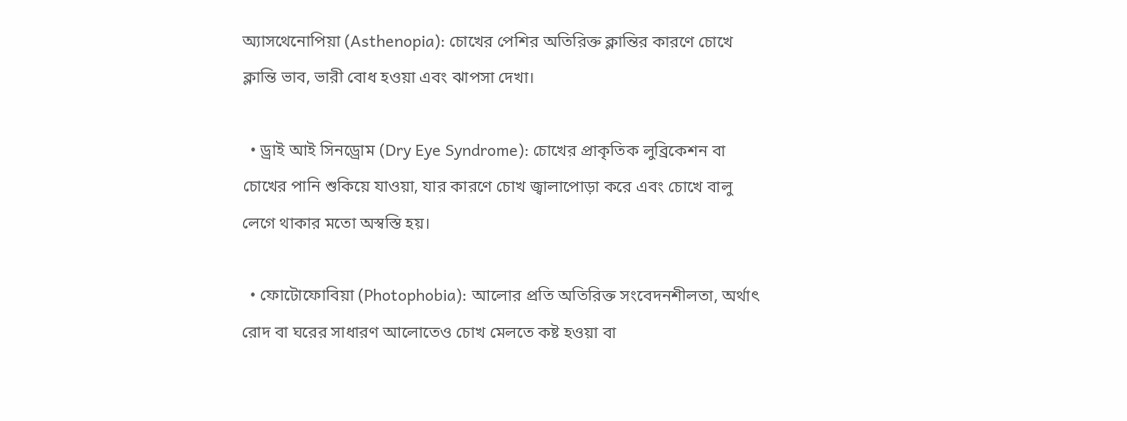অ্যাসথেনোপিয়া (Asthenopia): চোখের পেশির অতিরিক্ত ক্লান্তির কারণে চোখে ক্লান্তি ভাব, ভারী বোধ হওয়া এবং ঝাপসা দেখা।

  • ড্রাই আই সিনড্রোম (Dry Eye Syndrome): চোখের প্রাকৃতিক লুব্রিকেশন বা চোখের পানি শুকিয়ে যাওয়া, যার কারণে চোখ জ্বালাপোড়া করে এবং চোখে বালু লেগে থাকার মতো অস্বস্তি হয়।

  • ফোটোফোবিয়া (Photophobia): আলোর প্রতি অতিরিক্ত সংবেদনশীলতা, অর্থাৎ রোদ বা ঘরের সাধারণ আলোতেও চোখ মেলতে কষ্ট হওয়া বা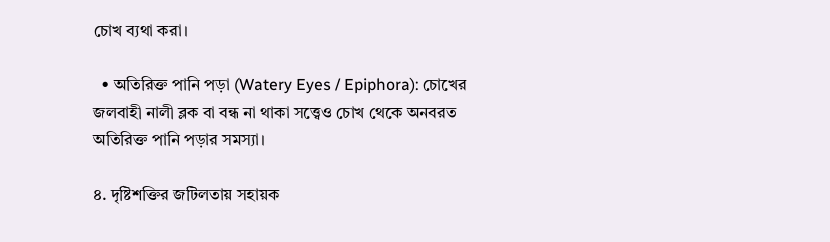চোখ ব্যথা করা।

  • অতিরিক্ত পানি পড়া (Watery Eyes / Epiphora): চোখের জলবাহী নালী ব্লক বা বন্ধ না থাকা সত্ত্বেও চোখ থেকে অনবরত অতিরিক্ত পানি পড়ার সমস্যা।

৪. দৃষ্টিশক্তির জটিলতায় সহায়ক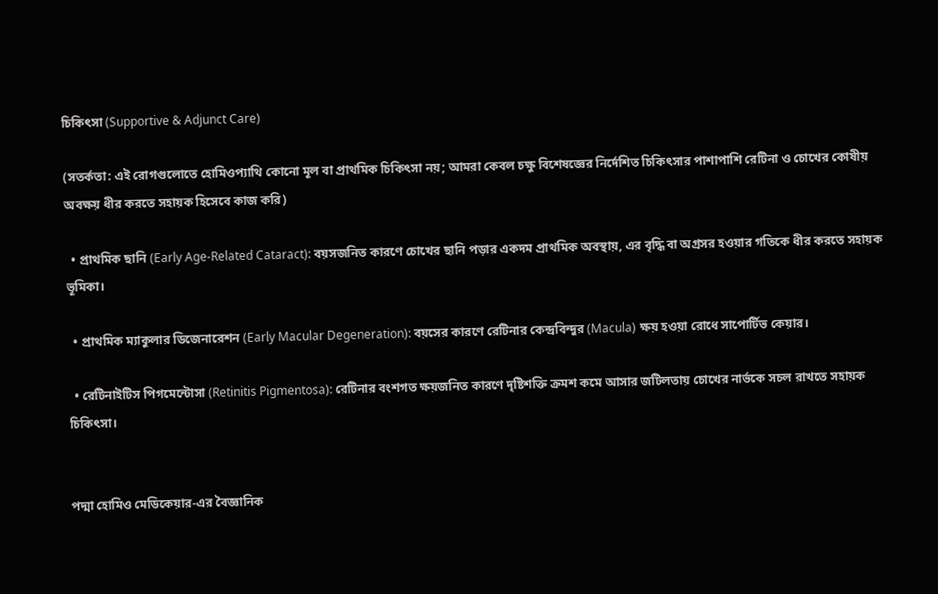চিকিৎসা (Supportive & Adjunct Care)

(সতর্কতা: এই রোগগুলোতে হোমিওপ্যাথি কোনো মূল বা প্রাথমিক চিকিৎসা নয়; আমরা কেবল চক্ষু বিশেষজ্ঞের নির্দেশিত চিকিৎসার পাশাপাশি রেটিনা ও চোখের কোষীয় অবক্ষয় ধীর করতে সহায়ক হিসেবে কাজ করি)

  • প্রাথমিক ছানি (Early Age-Related Cataract): বয়সজনিত কারণে চোখের ছানি পড়ার একদম প্রাথমিক অবস্থায়, এর বৃদ্ধি বা অগ্রসর হওয়ার গতিকে ধীর করতে সহায়ক ভূমিকা।

  • প্রাথমিক ম্যাকুলার ডিজেনারেশন (Early Macular Degeneration): বয়সের কারণে রেটিনার কেন্দ্রবিন্দুর (Macula) ক্ষয় হওয়া রোধে সাপোর্টিভ কেয়ার।

  • রেটিনাইটিস পিগমেন্টোসা (Retinitis Pigmentosa): রেটিনার বংশগত ক্ষয়জনিত কারণে দৃষ্টিশক্তি ক্রমশ কমে আসার জটিলতায় চোখের নার্ভকে সচল রাখতে সহায়ক চিকিৎসা।


পদ্মা হোমিও মেডিকেয়ার-এর বৈজ্ঞানিক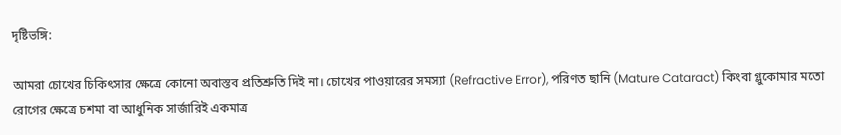দৃষ্টিভঙ্গি:

আমরা চোখের চিকিৎসার ক্ষেত্রে কোনো অবাস্তব প্রতিশ্রুতি দিই না। চোখের পাওয়ারের সমস্যা (Refractive Error), পরিণত ছানি (Mature Cataract) কিংবা গ্লুকোমার মতো রোগের ক্ষেত্রে চশমা বা আধুনিক সার্জারিই একমাত্র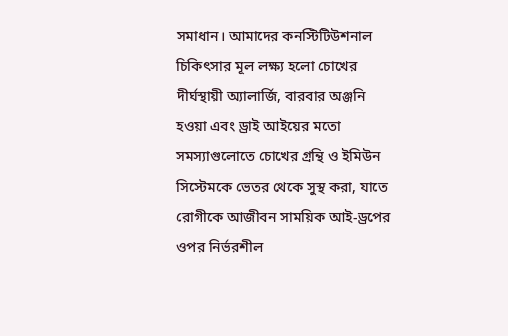সমাধান। আমাদের কনস্টিটিউশনাল চিকিৎসার মূল লক্ষ্য হলো চোখের দীর্ঘস্থায়ী অ্যালার্জি, বারবার অঞ্জনি হওয়া এবং ড্রাই আইয়ের মতো সমস্যাগুলোতে চোখের গ্রন্থি ও ইমিউন সিস্টেমকে ভেতর থেকে সুস্থ করা, যাতে রোগীকে আজীবন সাময়িক আই-ড্রপের ওপর নির্ভরশীল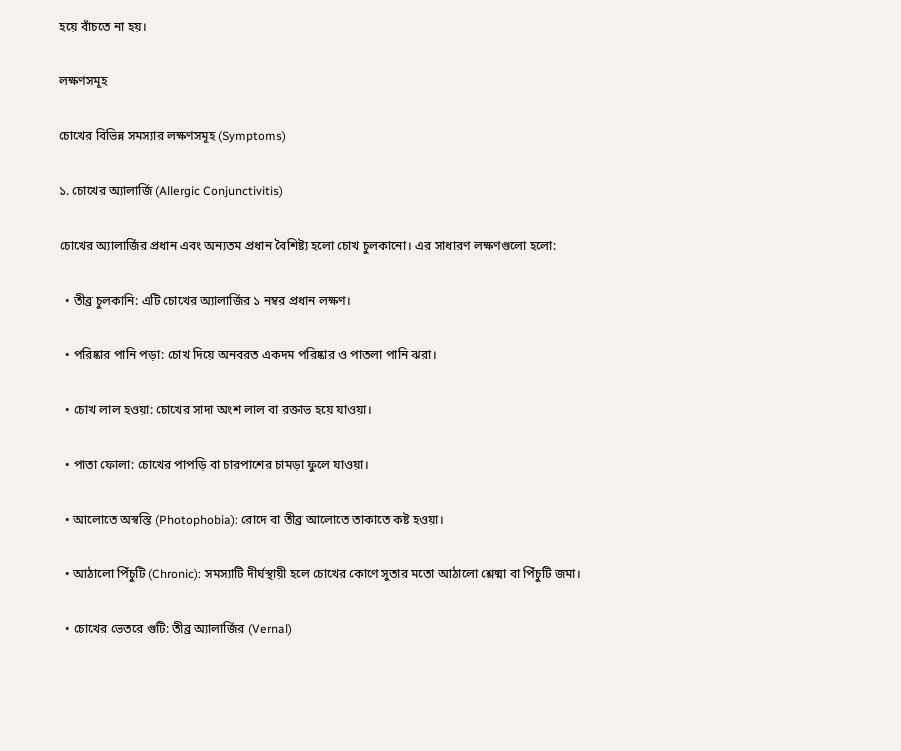হয়ে বাঁচতে না হয়।

লক্ষণসমূহ

চোখের বিভিন্ন সমস্যার লক্ষণসমূহ (Symptoms)

১. চোখের অ্যালার্জি (Allergic Conjunctivitis)

চোখের অ্যালার্জির প্রধান এবং অন্যতম প্রধান বৈশিষ্ট্য হলো চোখ চুলকানো। এর সাধারণ লক্ষণগুলো হলো:

  • তীব্র চুলকানি: এটি চোখের অ্যালার্জির ১ নম্বর প্রধান লক্ষণ।

  • পরিষ্কার পানি পড়া: চোখ দিয়ে অনবরত একদম পরিষ্কার ও পাতলা পানি ঝরা।

  • চোখ লাল হওয়া: চোখের সাদা অংশ লাল বা রক্তাভ হয়ে যাওয়া।

  • পাতা ফোলা: চোখের পাপড়ি বা চারপাশের চামড়া ফুলে যাওয়া।

  • আলোতে অস্বস্তি (Photophobia): রোদে বা তীব্র আলোতে তাকাতে কষ্ট হওয়া।

  • আঠালো পিঁচুটি (Chronic): সমস্যাটি দীর্ঘস্থায়ী হলে চোখের কোণে সুতার মতো আঠালো শ্লেষ্মা বা পিঁচুটি জমা।

  • চোখের ভেতরে গুটি: তীব্র অ্যালার্জির (Vernal)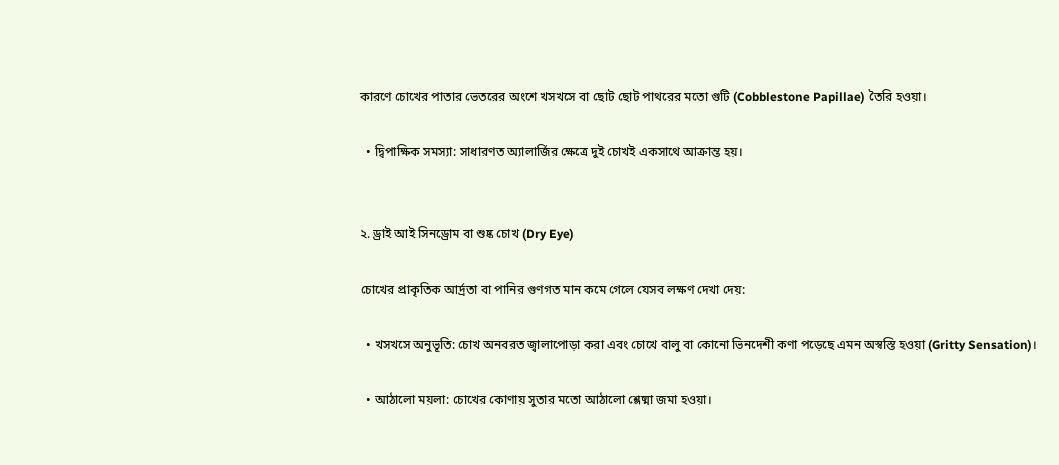কারণে চোখের পাতার ভেতরের অংশে খসখসে বা ছোট ছোট পাথরের মতো গুটি (Cobblestone Papillae) তৈরি হওয়া।

  • দ্বিপাক্ষিক সমস্যা: সাধারণত অ্যালার্জির ক্ষেত্রে দুই চোখই একসাথে আক্রান্ত হয়।


২. ড্রাই আই সিনড্রোম বা শুষ্ক চোখ (Dry Eye)

চোখের প্রাকৃতিক আর্দ্রতা বা পানির গুণগত মান কমে গেলে যেসব লক্ষণ দেখা দেয়:

  • খসখসে অনুভূতি: চোখ অনবরত জ্বালাপোড়া করা এবং চোখে বালু বা কোনো ভিনদেশী কণা পড়েছে এমন অস্বস্তি হওয়া (Gritty Sensation)।

  • আঠালো ময়লা: চোখের কোণায় সুতার মতো আঠালো শ্লেষ্মা জমা হওয়া।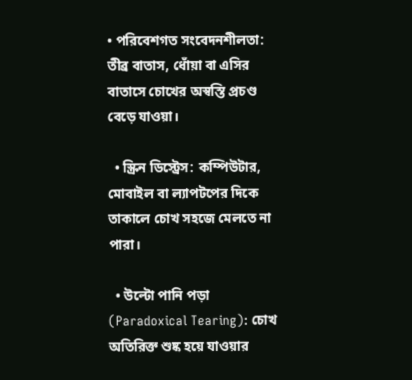• পরিবেশগত সংবেদনশীলতা: তীব্র বাতাস, ধোঁয়া বা এসির বাতাসে চোখের অস্বস্তি প্রচণ্ড বেড়ে যাওয়া।

  • স্ক্রিন ডিস্ট্রেস: কম্পিউটার, মোবাইল বা ল্যাপটপের দিকে তাকালে চোখ সহজে মেলতে না পারা।

  • উল্টো পানি পড়া (Paradoxical Tearing): চোখ অতিরিক্ত শুষ্ক হয়ে যাওয়ার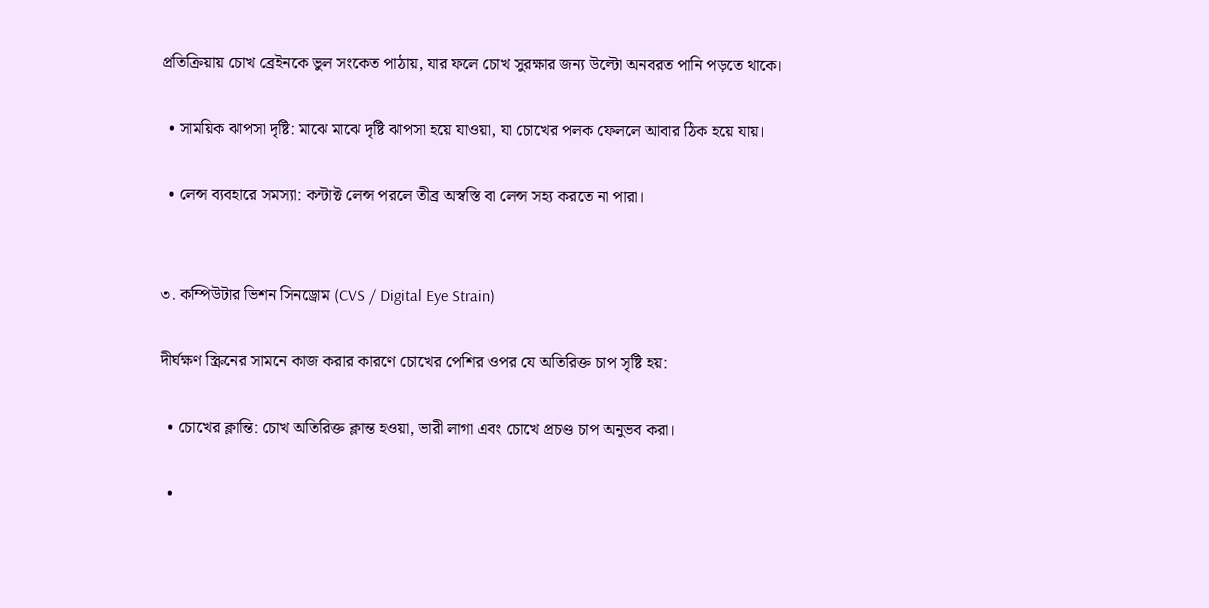প্রতিক্রিয়ায় চোখ ব্রেইনকে ভুল সংকেত পাঠায়, যার ফলে চোখ সুরক্ষার জন্য উল্টো অনবরত পানি পড়তে থাকে।

  • সাময়িক ঝাপসা দৃষ্টি: মাঝে মাঝে দৃষ্টি ঝাপসা হয়ে যাওয়া, যা চোখের পলক ফেললে আবার ঠিক হয়ে যায়।

  • লেন্স ব্যবহারে সমস্যা: কন্টাক্ট লেন্স পরলে তীব্র অস্বস্তি বা লেন্স সহ্য করতে না পারা।


৩. কম্পিউটার ভিশন সিনড্রোম (CVS / Digital Eye Strain)

দীর্ঘক্ষণ স্ক্রিনের সামনে কাজ করার কারণে চোখের পেশির ওপর যে অতিরিক্ত চাপ সৃষ্টি হয়:

  • চোখের ক্লান্তি: চোখ অতিরিক্ত ক্লান্ত হওয়া, ভারী লাগা এবং চোখে প্রচণ্ড চাপ অনুভব করা।

  •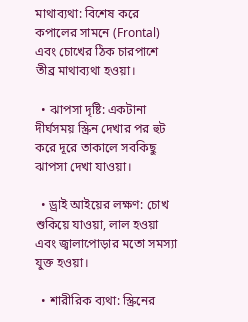মাথাব্যথা: বিশেষ করে কপালের সামনে (Frontal) এবং চোখের ঠিক চারপাশে তীব্র মাথাব্যথা হওয়া।

  • ঝাপসা দৃষ্টি: একটানা দীর্ঘসময় স্ক্রিন দেখার পর হুট করে দূরে তাকালে সবকিছু ঝাপসা দেখা যাওয়া।

  • ড্রাই আইয়ের লক্ষণ: চোখ শুকিয়ে যাওয়া, লাল হওয়া এবং জ্বালাপোড়ার মতো সমস্যা যুক্ত হওয়া।

  • শারীরিক ব্যথা: স্ক্রিনের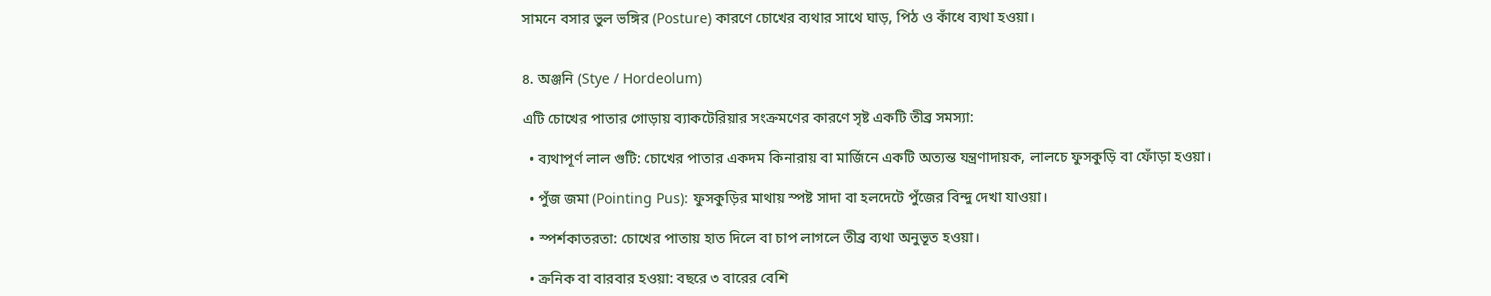সামনে বসার ভুল ভঙ্গির (Posture) কারণে চোখের ব্যথার সাথে ঘাড়, পিঠ ও কাঁধে ব্যথা হওয়া।


৪. অঞ্জনি (Stye / Hordeolum)

এটি চোখের পাতার গোড়ায় ব্যাকটেরিয়ার সংক্রমণের কারণে সৃষ্ট একটি তীব্র সমস্যা:

  • ব্যথাপূর্ণ লাল গুটি: চোখের পাতার একদম কিনারায় বা মার্জিনে একটি অত্যন্ত যন্ত্রণাদায়ক, লালচে ফুসকুড়ি বা ফোঁড়া হওয়া।

  • পুঁজ জমা (Pointing Pus): ফুসকুড়ির মাথায় স্পষ্ট সাদা বা হলদেটে পুঁজের বিন্দু দেখা যাওয়া।

  • স্পর্শকাতরতা: চোখের পাতায় হাত দিলে বা চাপ লাগলে তীব্র ব্যথা অনুভূত হওয়া।

  • ক্রনিক বা বারবার হওয়া: বছরে ৩ বারের বেশি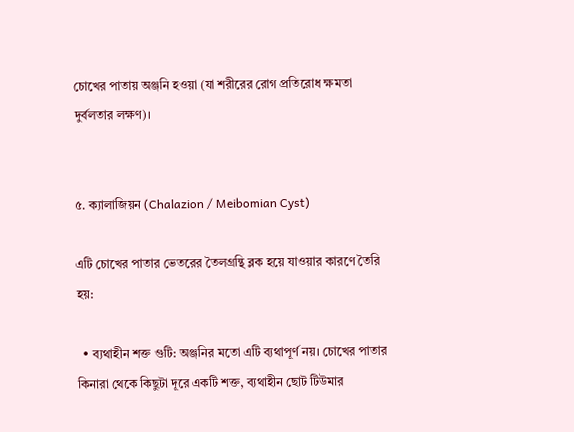চোখের পাতায় অঞ্জনি হওয়া (যা শরীরের রোগ প্রতিরোধ ক্ষমতা দুর্বলতার লক্ষণ)।


৫. ক্যালাজিয়ন (Chalazion / Meibomian Cyst)

এটি চোখের পাতার ভেতরের তৈলগ্রন্থি ব্লক হয়ে যাওয়ার কারণে তৈরি হয়:

  • ব্যথাহীন শক্ত গুটি: অঞ্জনির মতো এটি ব্যথাপূর্ণ নয়। চোখের পাতার কিনারা থেকে কিছুটা দূরে একটি শক্ত, ব্যথাহীন ছোট টিউমার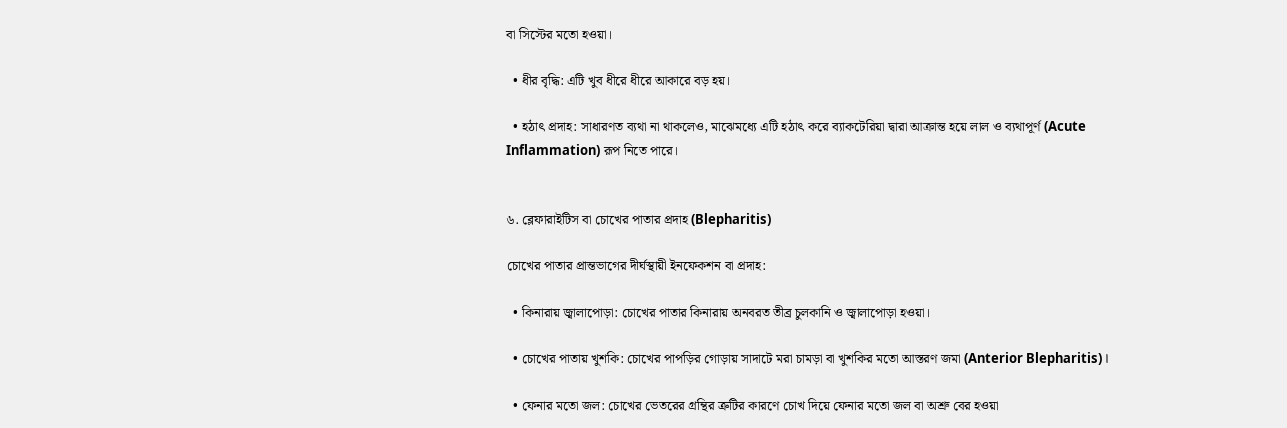বা সিস্টের মতো হওয়া।

  • ধীর বৃদ্ধি: এটি খুব ধীরে ধীরে আকারে বড় হয়।

  • হঠাৎ প্রদাহ: সাধারণত ব্যথা না থাকলেও, মাঝেমধ্যে এটি হঠাৎ করে ব্যাকটেরিয়া দ্বারা আক্রান্ত হয়ে লাল ও ব্যথাপূর্ণ (Acute Inflammation) রূপ নিতে পারে।


৬. ব্লেফারাইটিস বা চোখের পাতার প্রদাহ (Blepharitis)

চোখের পাতার প্রান্তভাগের দীর্ঘস্থায়ী ইনফেকশন বা প্রদাহ:

  • কিনারায় জ্বালাপোড়া: চোখের পাতার কিনারায় অনবরত তীব্র চুলকানি ও জ্বালাপোড়া হওয়া।

  • চোখের পাতায় খুশকি: চোখের পাপড়ির গোড়ায় সাদাটে মরা চামড়া বা খুশকির মতো আস্তরণ জমা (Anterior Blepharitis)।

  • ফেনার মতো জল: চোখের ভেতরের গ্রন্থির ত্রুটির কারণে চোখ দিয়ে ফেনার মতো জল বা অশ্ৰু বের হওয়া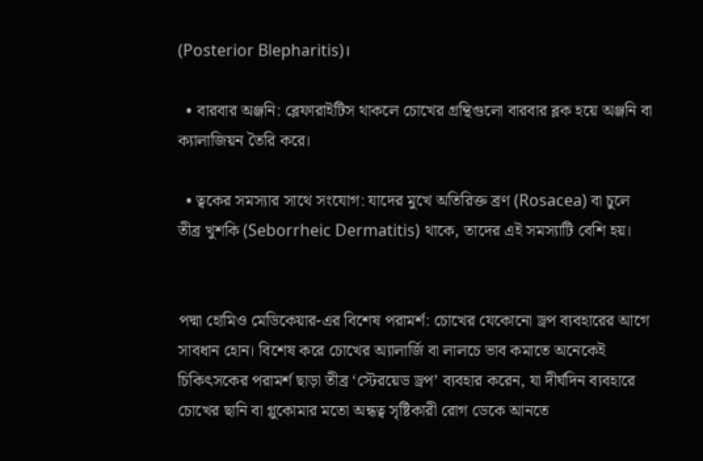(Posterior Blepharitis)।

  • বারবার অঞ্জনি: ব্লেফারাইটিস থাকলে চোখের গ্রন্থিগুলো বারবার ব্লক হয়ে অঞ্জনি বা ক্যালাজিয়ন তৈরি করে।

  • ত্বকের সমস্যার সাথে সংযোগ: যাদের মুখে অতিরিক্ত ব্রণ (Rosacea) বা চুলে তীব্র খুশকি (Seborrheic Dermatitis) থাকে, তাদের এই সমস্যাটি বেশি হয়।


পদ্মা হোমিও মেডিকেয়ার-এর বিশেষ পরামর্শ: চোখের যেকোনো ড্রপ ব্যবহারের আগে সাবধান হোন। বিশেষ করে চোখের অ্যালার্জি বা লালচে ভাব কমাতে অনেকেই চিকিৎসকের পরামর্শ ছাড়া তীব্র ‘স্টেরয়েড ড্রপ’ ব্যবহার করেন, যা দীর্ঘদিন ব্যবহারে চোখের ছানি বা গ্লুকোমার মতো অন্ধত্ব সৃষ্টিকারী রোগ ডেকে আনতে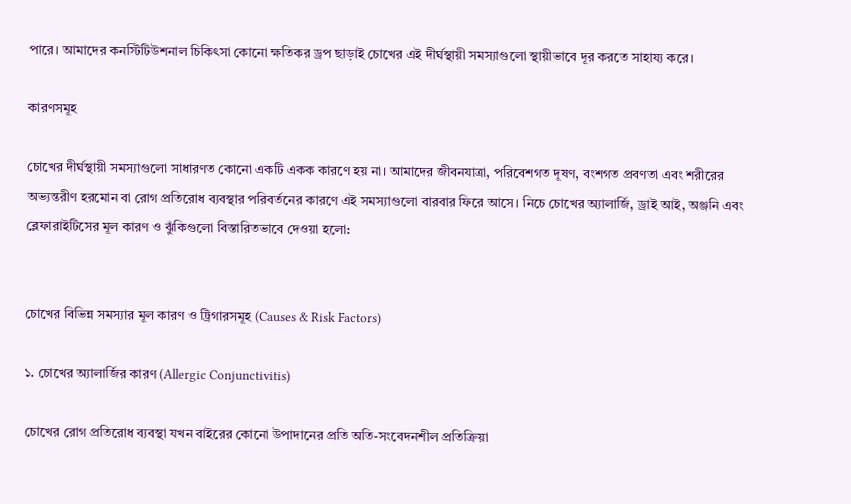পারে। আমাদের কনস্টিটিউশনাল চিকিৎসা কোনো ক্ষতিকর ড্রপ ছাড়াই চোখের এই দীর্ঘস্থায়ী সমস্যাগুলো স্থায়ীভাবে দূর করতে সাহায্য করে।

কারণসমূহ

চোখের দীর্ঘস্থায়ী সমস্যাগুলো সাধারণত কোনো একটি একক কারণে হয় না। আমাদের জীবনযাত্রা, পরিবেশগত দূষণ, বংশগত প্রবণতা এবং শরীরের অভ্যন্তরীণ হরমোন বা রোগ প্রতিরোধ ব্যবস্থার পরিবর্তনের কারণে এই সমস্যাগুলো বারবার ফিরে আসে। নিচে চোখের অ্যালার্জি, ড্রাই আই, অঞ্জনি এবং ব্লেফারাইটিসের মূল কারণ ও ঝুঁকিগুলো বিস্তারিতভাবে দেওয়া হলো:


চোখের বিভিন্ন সমস্যার মূল কারণ ও ট্রিগারসমূহ (Causes & Risk Factors)

১. চোখের অ্যালার্জির কারণ (Allergic Conjunctivitis)

চোখের রোগ প্রতিরোধ ব্যবস্থা যখন বাইরের কোনো উপাদানের প্রতি অতি-সংবেদনশীল প্রতিক্রিয়া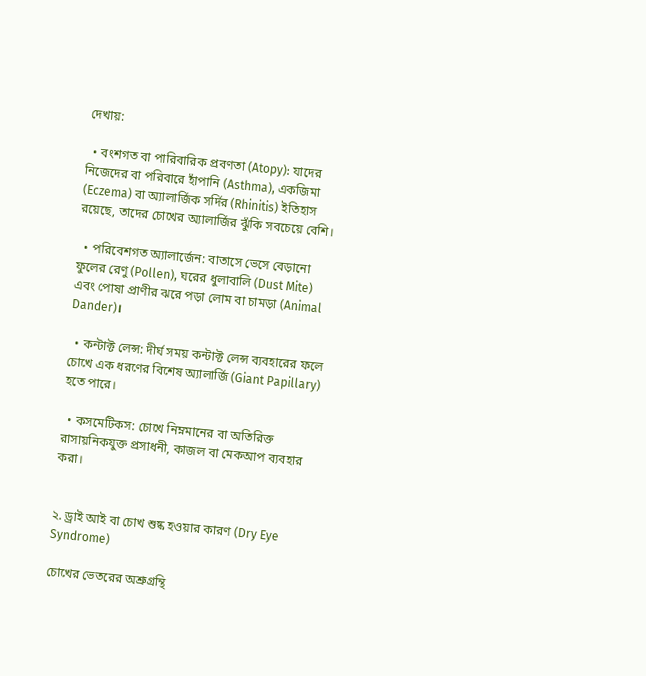দেখায়:

  • বংশগত বা পারিবারিক প্রবণতা (Atopy): যাদের নিজেদের বা পরিবারে হাঁপানি (Asthma), একজিমা (Eczema) বা অ্যালার্জিক সর্দির (Rhinitis) ইতিহাস রয়েছে, তাদের চোখের অ্যালার্জির ঝুঁকি সবচেয়ে বেশি।

  • পরিবেশগত অ্যালার্জেন: বাতাসে ভেসে বেড়ানো ফুলের রেণু (Pollen), ঘরের ধুলাবালি (Dust Mite) এবং পোষা প্রাণীর ঝরে পড়া লোম বা চামড়া (Animal Dander)।

  • কন্টাক্ট লেন্স: দীর্ঘ সময় কন্টাক্ট লেন্স ব্যবহারের ফলে চোখে এক ধরণের বিশেষ অ্যালার্জি (Giant Papillary) হতে পারে।

  • কসমেটিকস: চোখে নিম্নমানের বা অতিরিক্ত রাসায়নিকযুক্ত প্রসাধনী, কাজল বা মেকআপ ব্যবহার করা।


২. ড্রাই আই বা চোখ শুষ্ক হওয়ার কারণ (Dry Eye Syndrome)

চোখের ভেতরের অশ্রুগ্রন্থি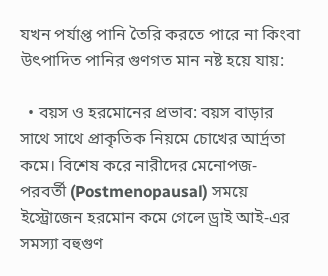যখন পর্যাপ্ত পানি তৈরি করতে পারে না কিংবা উৎপাদিত পানির গুণগত মান নষ্ট হয়ে যায়:

  • বয়স ও হরমোনের প্রভাব: বয়স বাড়ার সাথে সাথে প্রাকৃতিক নিয়মে চোখের আর্দ্রতা কমে। বিশেষ করে নারীদের মেনোপজ-পরবর্তী (Postmenopausal) সময়ে ইস্ট্রোজেন হরমোন কমে গেলে ড্রাই আই-এর সমস্যা বহুগুণ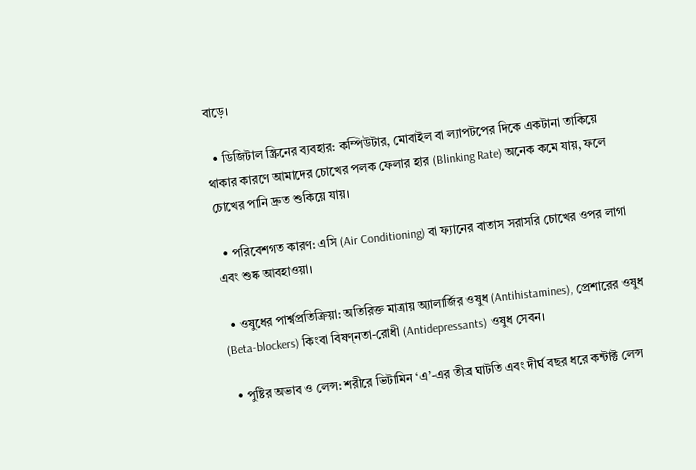বাড়ে।

  • ডিজিটাল স্ক্রিনের ব্যবহার: কম্পিউটার, মোবাইল বা ল্যাপটপের দিকে একটানা তাকিয়ে থাকার কারণে আমাদের চোখের পলক ফেলার হার (Blinking Rate) অনেক কমে যায়, ফলে চোখের পানি দ্রুত শুকিয়ে যায়।

  • পরিবেশগত কারণ: এসি (Air Conditioning) বা ফ্যানের বাতাস সরাসরি চোখের ওপর লাগা এবং শুষ্ক আবহাওয়া।

  • ওষুধের পার্শ্বপ্রতিক্রিয়া: অতিরিক্ত মাত্রায় অ্যালার্জির ওষুধ (Antihistamines), প্রেশারের ওষুধ (Beta-blockers) কিংবা বিষণ্নতা-রোধী (Antidepressants) ওষুধ সেবন।

  • পুষ্টির অভাব ও লেন্স: শরীরে ভিটামিন ‘এ’-এর তীব্র ঘাটতি এবং দীর্ঘ বছর ধরে কন্টাক্ট লেন্স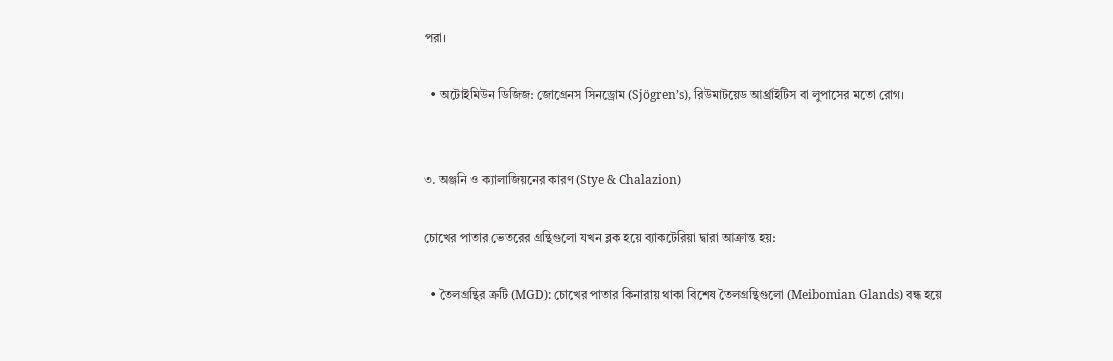পরা।

  • অটোইমিউন ডিজিজ: জোগ্রেনস সিনড্রোম (Sjögren’s), রিউমাটয়েড আর্থ্রাইটিস বা লুপাসের মতো রোগ।


৩. অঞ্জনি ও ক্যালাজিয়নের কারণ (Stye & Chalazion)

চোখের পাতার ভেতরের গ্রন্থিগুলো যখন ব্লক হয়ে ব্যাকটেরিয়া দ্বারা আক্রান্ত হয়:

  • তৈলগ্রন্থির ত্রুটি (MGD): চোখের পাতার কিনারায় থাকা বিশেষ তৈলগ্রন্থিগুলো (Meibomian Glands) বন্ধ হয়ে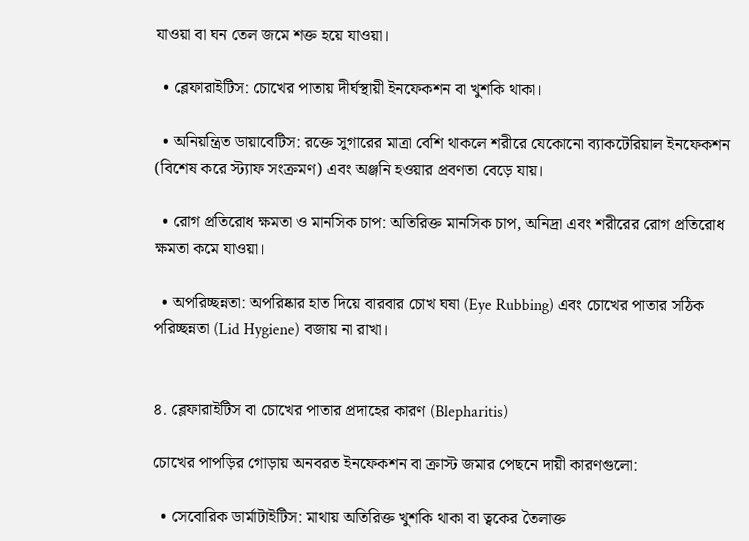যাওয়া বা ঘন তেল জমে শক্ত হয়ে যাওয়া।

  • ব্লেফারাইটিস: চোখের পাতায় দীর্ঘস্থায়ী ইনফেকশন বা খুশকি থাকা।

  • অনিয়ন্ত্রিত ডায়াবেটিস: রক্তে সুগারের মাত্রা বেশি থাকলে শরীরে যেকোনো ব্যাকটেরিয়াল ইনফেকশন (বিশেষ করে স্ট্যাফ সংক্রমণ) এবং অঞ্জনি হওয়ার প্রবণতা বেড়ে যায়।

  • রোগ প্রতিরোধ ক্ষমতা ও মানসিক চাপ: অতিরিক্ত মানসিক চাপ, অনিদ্রা এবং শরীরের রোগ প্রতিরোধ ক্ষমতা কমে যাওয়া।

  • অপরিচ্ছন্নতা: অপরিষ্কার হাত দিয়ে বারবার চোখ ঘষা (Eye Rubbing) এবং চোখের পাতার সঠিক পরিচ্ছন্নতা (Lid Hygiene) বজায় না রাখা।


৪. ব্লেফারাইটিস বা চোখের পাতার প্রদাহের কারণ (Blepharitis)

চোখের পাপড়ির গোড়ায় অনবরত ইনফেকশন বা ক্রাস্ট জমার পেছনে দায়ী কারণগুলো:

  • সেবোরিক ডার্মাটাইটিস: মাথায় অতিরিক্ত খুশকি থাকা বা ত্বকের তৈলাক্ত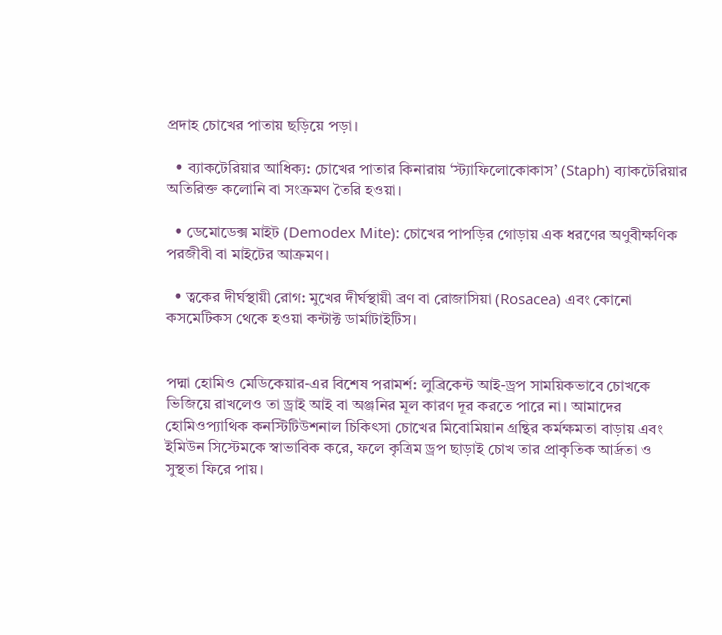প্রদাহ চোখের পাতায় ছড়িয়ে পড়া।

  • ব্যাকটেরিয়ার আধিক্য: চোখের পাতার কিনারায় ‘স্ট্যাফিলোকোকাস’ (Staph) ব্যাকটেরিয়ার অতিরিক্ত কলোনি বা সংক্রমণ তৈরি হওয়া।

  • ডেমোডেক্স মাইট (Demodex Mite): চোখের পাপড়ির গোড়ায় এক ধরণের অণুবীক্ষণিক পরজীবী বা মাইটের আক্রমণ।

  • ত্বকের দীর্ঘস্থায়ী রোগ: মুখের দীর্ঘস্থায়ী ব্রণ বা রোজাসিয়া (Rosacea) এবং কোনো কসমেটিকস থেকে হওয়া কন্টাক্ট ডার্মাটাইটিস।


পদ্মা হোমিও মেডিকেয়ার-এর বিশেষ পরামর্শ: লুব্রিকেন্ট আই-ড্রপ সাময়িকভাবে চোখকে ভিজিয়ে রাখলেও তা ড্রাই আই বা অঞ্জনির মূল কারণ দূর করতে পারে না। আমাদের হোমিওপ্যাথিক কনস্টিটিউশনাল চিকিৎসা চোখের মিবোমিয়ান গ্রন্থির কর্মক্ষমতা বাড়ায় এবং ইমিউন সিস্টেমকে স্বাভাবিক করে, ফলে কৃত্রিম ড্রপ ছাড়াই চোখ তার প্রাকৃতিক আর্দ্রতা ও সুস্থতা ফিরে পায়।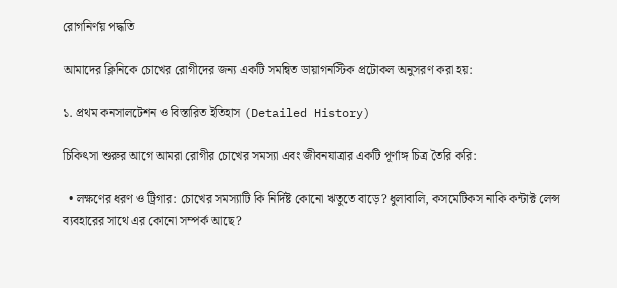রোগনির্ণয় পদ্ধতি

আমাদের ক্লিনিকে চোখের রোগীদের জন্য একটি সমন্বিত ডায়াগনস্টিক প্রটোকল অনুসরণ করা হয়:

১. প্রথম কনসালটেশন ও বিস্তারিত ইতিহাস (Detailed History)

চিকিৎসা শুরুর আগে আমরা রোগীর চোখের সমস্যা এবং জীবনযাত্রার একটি পূর্ণাঙ্গ চিত্র তৈরি করি:

  • লক্ষণের ধরণ ও ট্রিগার: চোখের সমস্যাটি কি নির্দিষ্ট কোনো ঋতুতে বাড়ে? ধুলাবালি, কসমেটিকস নাকি কন্টাক্ট লেন্স ব্যবহারের সাথে এর কোনো সম্পর্ক আছে?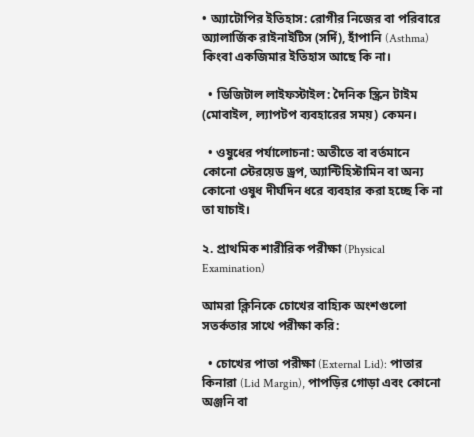• অ্যাটোপির ইতিহাস: রোগীর নিজের বা পরিবারে অ্যালার্জিক রাইনাইটিস (সর্দি), হাঁপানি (Asthma) কিংবা একজিমার ইতিহাস আছে কি না।

  • ডিজিটাল লাইফস্টাইল: দৈনিক স্ক্রিন টাইম (মোবাইল, ল্যাপটপ ব্যবহারের সময়) কেমন।

  • ওষুধের পর্যালোচনা: অতীতে বা বর্তমানে কোনো স্টেরয়েড ড্রপ, অ্যান্টিহিস্টামিন বা অন্য কোনো ওষুধ দীর্ঘদিন ধরে ব্যবহার করা হচ্ছে কি না তা যাচাই।

২. প্রাথমিক শারীরিক পরীক্ষা (Physical Examination)

আমরা ক্লিনিকে চোখের বাহ্যিক অংশগুলো সতর্কতার সাথে পরীক্ষা করি:

  • চোখের পাতা পরীক্ষা (External Lid): পাতার কিনারা (Lid Margin), পাপড়ির গোড়া এবং কোনো অঞ্জনি বা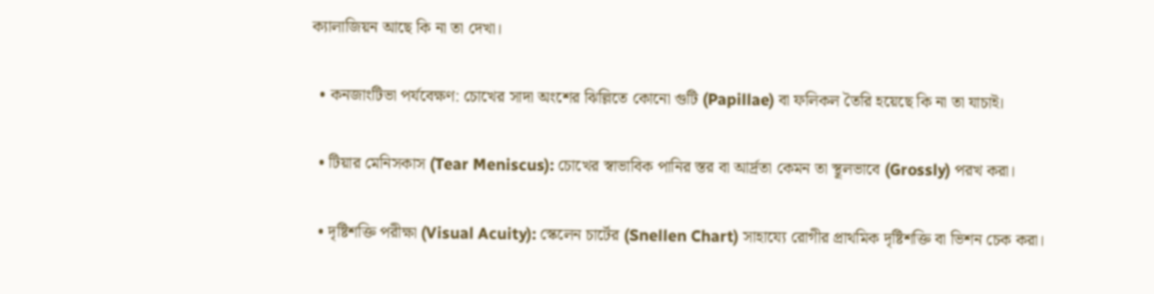ক্যালাজিয়ন আছে কি না তা দেখা।

  • কনজাংটিভা পর্যবেক্ষণ: চোখের সাদা অংশের ঝিল্লিতে কোনো গুটি (Papillae) বা ফলিকল তৈরি হয়েছে কি না তা যাচাই।

  • টিয়ার মেনিসকাস (Tear Meniscus): চোখের স্বাভাবিক পানির স্তর বা আর্দ্রতা কেমন তা স্থূলভাবে (Grossly) পরখ করা।

  • দৃষ্টিশক্তি পরীক্ষা (Visual Acuity): স্কেলেন চার্টের (Snellen Chart) সাহায্যে রোগীর প্রাথমিক দৃষ্টিশক্তি বা ভিশন চেক করা।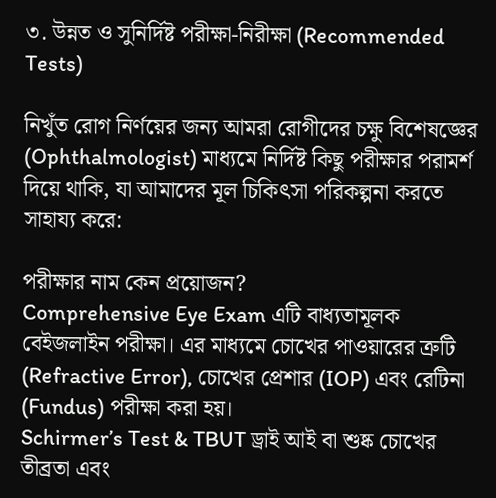৩. উন্নত ও সুনির্দিষ্ট পরীক্ষা-নিরীক্ষা (Recommended Tests)

নিখুঁত রোগ নির্ণয়ের জন্য আমরা রোগীদের চক্ষু বিশেষজ্ঞের (Ophthalmologist) মাধ্যমে নির্দিষ্ট কিছু পরীক্ষার পরামর্শ দিয়ে থাকি, যা আমাদের মূল চিকিৎসা পরিকল্পনা করতে সাহায্য করে:

পরীক্ষার নাম কেন প্রয়োজন?
Comprehensive Eye Exam এটি বাধ্যতামূলক বেইজলাইন পরীক্ষা। এর মাধ্যমে চোখের পাওয়ারের ত্রুটি (Refractive Error), চোখের প্রেশার (IOP) এবং রেটিনা (Fundus) পরীক্ষা করা হয়।
Schirmer’s Test & TBUT ড্রাই আই বা শুষ্ক চোখের তীব্রতা এবং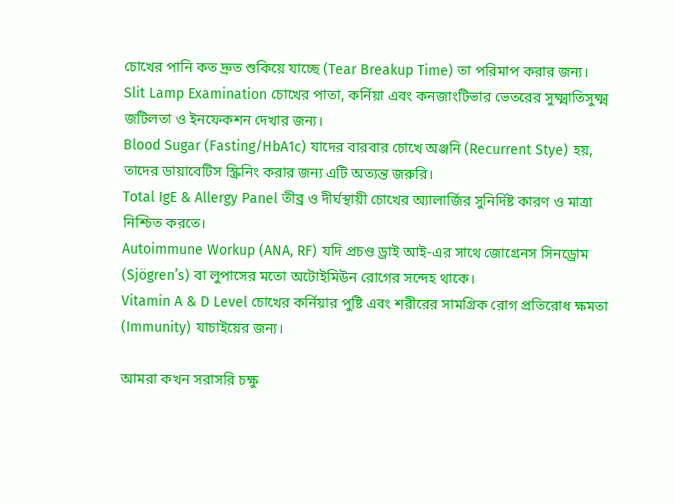চোখের পানি কত দ্রুত শুকিয়ে যাচ্ছে (Tear Breakup Time) তা পরিমাপ করার জন্য।
Slit Lamp Examination চোখের পাতা, কর্নিয়া এবং কনজাংটিভার ভেতরের সুক্ষ্মাতিসুক্ষ্ম জটিলতা ও ইনফেকশন দেখার জন্য।
Blood Sugar (Fasting/HbA1c) যাদের বারবার চোখে অঞ্জনি (Recurrent Stye) হয়, তাদের ডায়াবেটিস স্ক্রিনিং করার জন্য এটি অত্যন্ত জরুরি।
Total IgE & Allergy Panel তীব্র ও দীর্ঘস্থায়ী চোখের অ্যালার্জির সুনির্দিষ্ট কারণ ও মাত্রা নিশ্চিত করতে।
Autoimmune Workup (ANA, RF) যদি প্রচণ্ড ড্রাই আই-এর সাথে জোগ্রেনস সিনড্রোম (Sjögren’s) বা লুপাসের মতো অটোইমিউন রোগের সন্দেহ থাকে।
Vitamin A & D Level চোখের কর্নিয়ার পুষ্টি এবং শরীরের সামগ্রিক রোগ প্রতিরোধ ক্ষমতা (Immunity) যাচাইয়ের জন্য।

আমরা কখন সরাসরি চক্ষু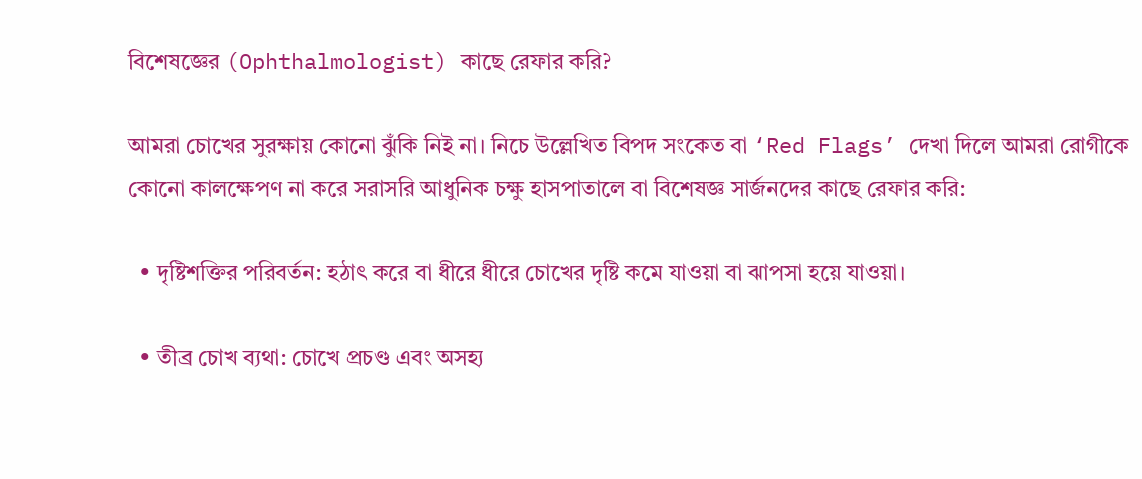বিশেষজ্ঞের (Ophthalmologist) কাছে রেফার করি?

আমরা চোখের সুরক্ষায় কোনো ঝুঁকি নিই না। নিচে উল্লেখিত বিপদ সংকেত বা ‘Red Flags’ দেখা দিলে আমরা রোগীকে কোনো কালক্ষেপণ না করে সরাসরি আধুনিক চক্ষু হাসপাতালে বা বিশেষজ্ঞ সার্জনদের কাছে রেফার করি:

  • দৃষ্টিশক্তির পরিবর্তন: হঠাৎ করে বা ধীরে ধীরে চোখের দৃষ্টি কমে যাওয়া বা ঝাপসা হয়ে যাওয়া।

  • তীব্র চোখ ব্যথা: চোখে প্রচণ্ড এবং অসহ্য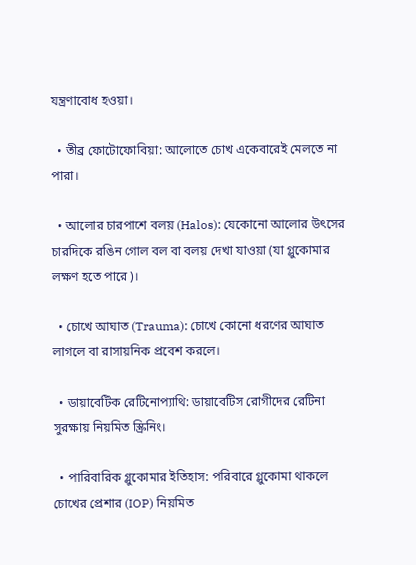যন্ত্রণাবোধ হওয়া।

  • তীব্র ফোটোফোবিয়া: আলোতে চোখ একেবারেই মেলতে না পারা।

  • আলোর চারপাশে বলয় (Halos): যেকোনো আলোর উৎসের চারদিকে রঙিন গোল বল বা বলয় দেখা যাওয়া (যা গ্লুকোমার লক্ষণ হতে পারে)।

  • চোখে আঘাত (Trauma): চোখে কোনো ধরণের আঘাত লাগলে বা রাসায়নিক প্রবেশ করলে।

  • ডায়াবেটিক রেটিনোপ্যাথি: ডায়াবেটিস রোগীদের রেটিনা সুরক্ষায় নিয়মিত স্ক্রিনিং।

  • পারিবারিক গ্লুকোমার ইতিহাস: পরিবারে গ্লুকোমা থাকলে চোখের প্রেশার (IOP) নিয়মিত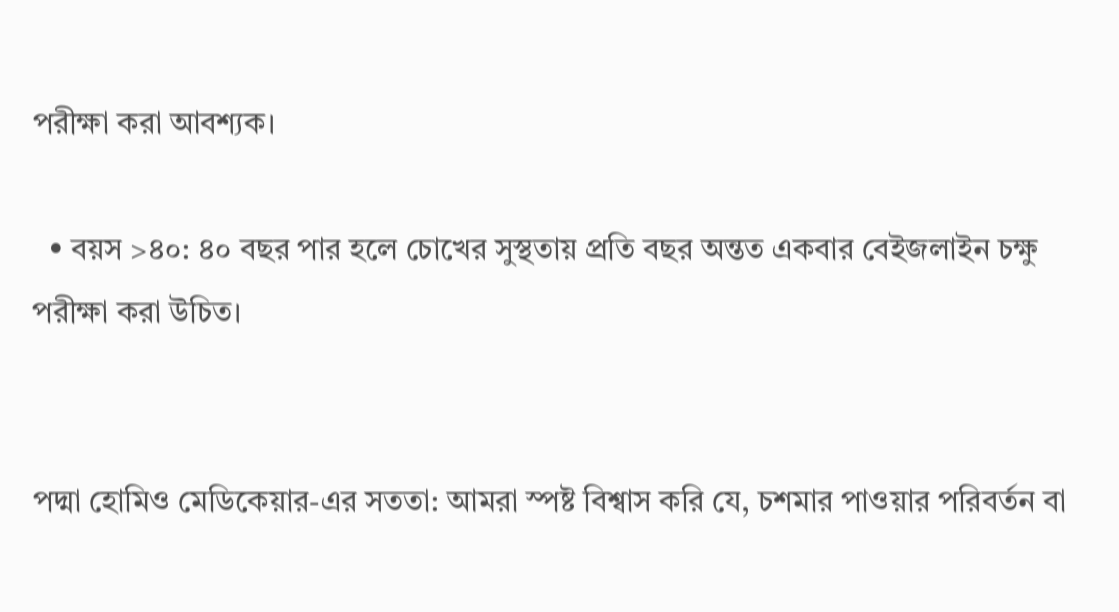পরীক্ষা করা আবশ্যক।

  • বয়স >৪০: ৪০ বছর পার হলে চোখের সুস্থতায় প্রতি বছর অন্তত একবার বেইজলাইন চক্ষু পরীক্ষা করা উচিত।


পদ্মা হোমিও মেডিকেয়ার-এর সততা: আমরা স্পষ্ট বিশ্বাস করি যে, চশমার পাওয়ার পরিবর্তন বা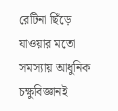রেটিনা ছিঁড়ে যাওয়ার মতো সমস্যায় আধুনিক চক্ষুবিজ্ঞানই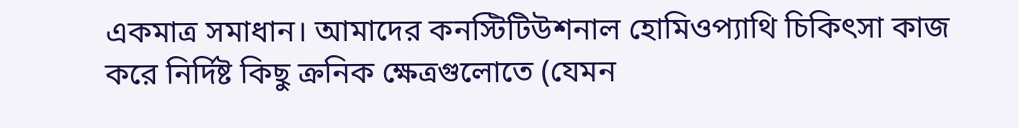একমাত্র সমাধান। আমাদের কনস্টিটিউশনাল হোমিওপ্যাথি চিকিৎসা কাজ করে নির্দিষ্ট কিছু ক্রনিক ক্ষেত্রগুলোতে (যেমন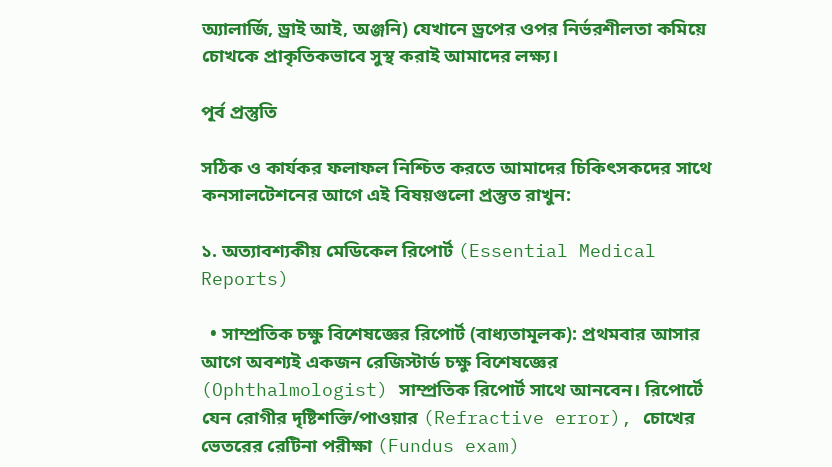অ্যালার্জি, ড্রাই আই, অঞ্জনি) যেখানে ড্রপের ওপর নির্ভরশীলতা কমিয়ে চোখকে প্রাকৃতিকভাবে সুস্থ করাই আমাদের লক্ষ্য।

পূর্ব প্রস্তুতি

সঠিক ও কার্যকর ফলাফল নিশ্চিত করতে আমাদের চিকিৎসকদের সাথে কনসালটেশনের আগে এই বিষয়গুলো প্রস্তুত রাখুন:

১. অত্যাবশ্যকীয় মেডিকেল রিপোর্ট (Essential Medical Reports)

  • সাম্প্রতিক চক্ষু বিশেষজ্ঞের রিপোর্ট (বাধ্যতামূলক): প্রথমবার আসার আগে অবশ্যই একজন রেজিস্টার্ড চক্ষু বিশেষজ্ঞের (Ophthalmologist) সাম্প্রতিক রিপোর্ট সাথে আনবেন। রিপোর্টে যেন রোগীর দৃষ্টিশক্তি/পাওয়ার (Refractive error), চোখের ভেতরের রেটিনা পরীক্ষা (Fundus exam)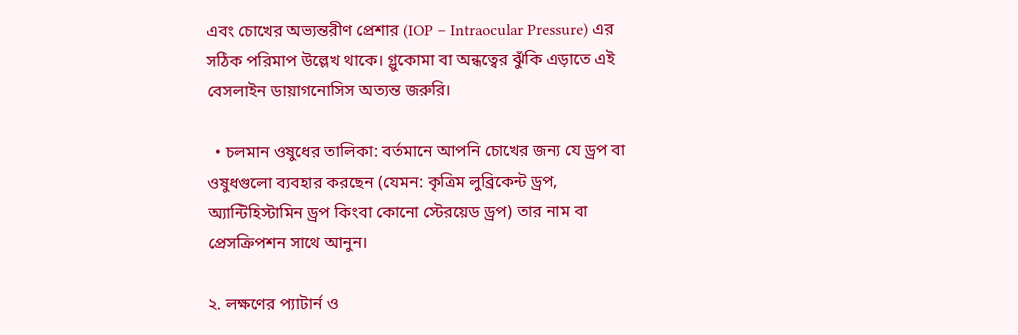এবং চোখের অভ্যন্তরীণ প্রেশার (IOP – Intraocular Pressure) এর সঠিক পরিমাপ উল্লেখ থাকে। গ্লুকোমা বা অন্ধত্বের ঝুঁকি এড়াতে এই বেসলাইন ডায়াগনোসিস অত্যন্ত জরুরি।

  • চলমান ওষুধের তালিকা: বর্তমানে আপনি চোখের জন্য যে ড্রপ বা ওষুধগুলো ব্যবহার করছেন (যেমন: কৃত্রিম লুব্রিকেন্ট ড্রপ, অ্যান্টিহিস্টামিন ড্রপ কিংবা কোনো স্টেরয়েড ড্রপ) তার নাম বা প্রেসক্রিপশন সাথে আনুন।

২. লক্ষণের প্যাটার্ন ও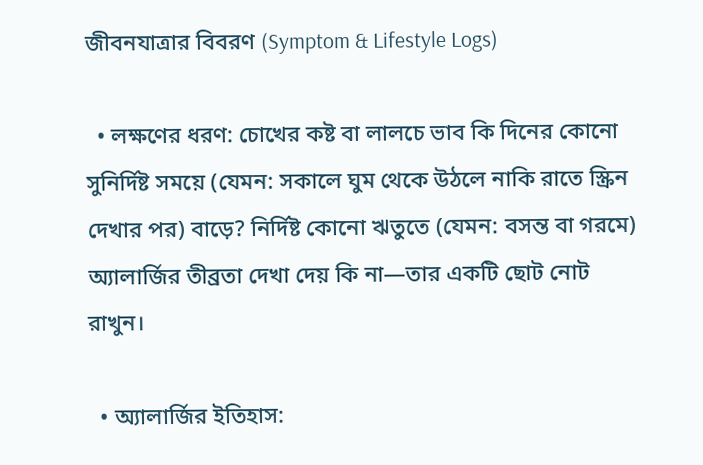জীবনযাত্রার বিবরণ (Symptom & Lifestyle Logs)

  • লক্ষণের ধরণ: চোখের কষ্ট বা লালচে ভাব কি দিনের কোনো সুনির্দিষ্ট সময়ে (যেমন: সকালে ঘুম থেকে উঠলে নাকি রাতে স্ক্রিন দেখার পর) বাড়ে? নির্দিষ্ট কোনো ঋতুতে (যেমন: বসন্ত বা গরমে) অ্যালার্জির তীব্রতা দেখা দেয় কি না—তার একটি ছোট নোট রাখুন।

  • অ্যালার্জির ইতিহাস: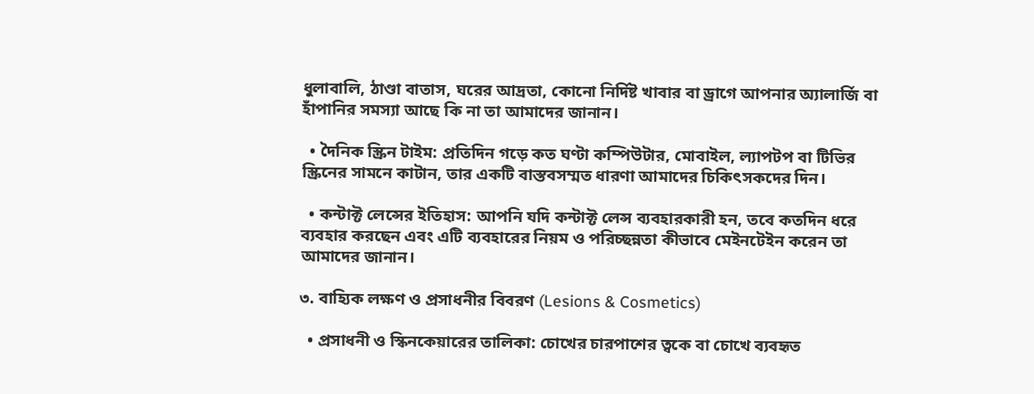ধুলাবালি, ঠাণ্ডা বাতাস, ঘরের আদ্রতা, কোনো নির্দিষ্ট খাবার বা ড্রাগে আপনার অ্যালার্জি বা হাঁপানির সমস্যা আছে কি না তা আমাদের জানান।

  • দৈনিক স্ক্রিন টাইম: প্রতিদিন গড়ে কত ঘণ্টা কম্পিউটার, মোবাইল, ল্যাপটপ বা টিভির স্ক্রিনের সামনে কাটান, তার একটি বাস্তবসম্মত ধারণা আমাদের চিকিৎসকদের দিন।

  • কন্টাক্ট লেন্সের ইতিহাস: আপনি যদি কন্টাক্ট লেন্স ব্যবহারকারী হন, তবে কতদিন ধরে ব্যবহার করছেন এবং এটি ব্যবহারের নিয়ম ও পরিচ্ছন্নতা কীভাবে মেইনটেইন করেন তা আমাদের জানান।

৩. বাহ্যিক লক্ষণ ও প্রসাধনীর বিবরণ (Lesions & Cosmetics)

  • প্রসাধনী ও স্কিনকেয়ারের তালিকা: চোখের চারপাশের ত্বকে বা চোখে ব্যবহৃত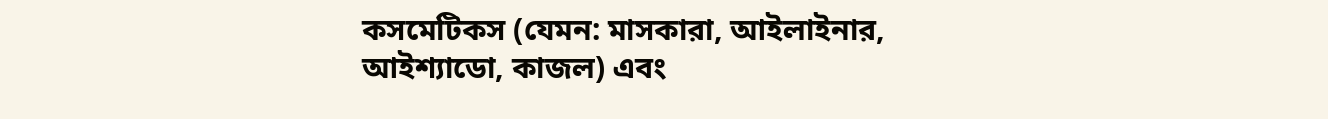কসমেটিকস (যেমন: মাসকারা, আইলাইনার, আইশ্যাডো, কাজল) এবং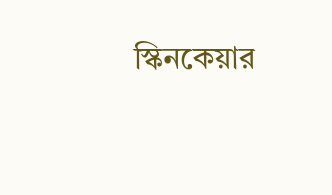স্কিনকেয়ার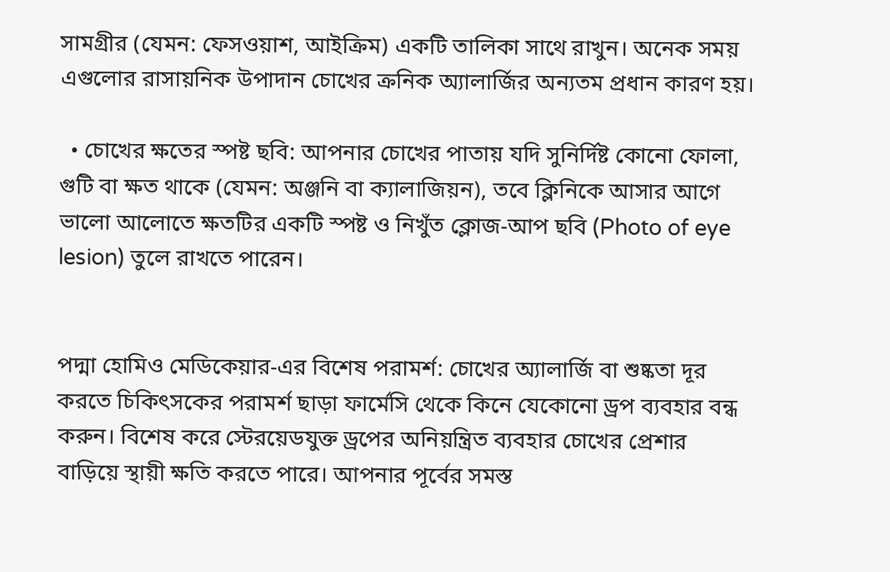সামগ্রীর (যেমন: ফেসওয়াশ, আইক্রিম) একটি তালিকা সাথে রাখুন। অনেক সময় এগুলোর রাসায়নিক উপাদান চোখের ক্রনিক অ্যালার্জির অন্যতম প্রধান কারণ হয়।

  • চোখের ক্ষতের স্পষ্ট ছবি: আপনার চোখের পাতায় যদি সুনির্দিষ্ট কোনো ফোলা, গুটি বা ক্ষত থাকে (যেমন: অঞ্জনি বা ক্যালাজিয়ন), তবে ক্লিনিকে আসার আগে ভালো আলোতে ক্ষতটির একটি স্পষ্ট ও নিখুঁত ক্লোজ-আপ ছবি (Photo of eye lesion) তুলে রাখতে পারেন।


পদ্মা হোমিও মেডিকেয়ার-এর বিশেষ পরামর্শ: চোখের অ্যালার্জি বা শুষ্কতা দূর করতে চিকিৎসকের পরামর্শ ছাড়া ফার্মেসি থেকে কিনে যেকোনো ড্রপ ব্যবহার বন্ধ করুন। বিশেষ করে স্টেরয়েডযুক্ত ড্রপের অনিয়ন্ত্রিত ব্যবহার চোখের প্রেশার বাড়িয়ে স্থায়ী ক্ষতি করতে পারে। আপনার পূর্বের সমস্ত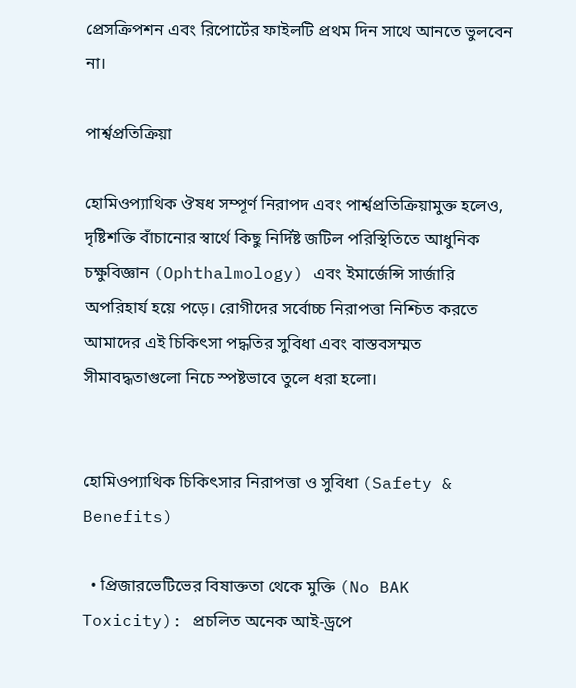প্রেসক্রিপশন এবং রিপোর্টের ফাইলটি প্রথম দিন সাথে আনতে ভুলবেন না।

পার্শ্বপ্রতিক্রিয়া

হোমিওপ্যাথিক ঔষধ সম্পূর্ণ নিরাপদ এবং পার্শ্বপ্রতিক্রিয়ামুক্ত হলেও, দৃষ্টিশক্তি বাঁচানোর স্বার্থে কিছু নির্দিষ্ট জটিল পরিস্থিতিতে আধুনিক চক্ষুবিজ্ঞান (Ophthalmology) এবং ইমার্জেন্সি সার্জারি অপরিহার্য হয়ে পড়ে। রোগীদের সর্বোচ্চ নিরাপত্তা নিশ্চিত করতে আমাদের এই চিকিৎসা পদ্ধতির সুবিধা এবং বাস্তবসম্মত সীমাবদ্ধতাগুলো নিচে স্পষ্টভাবে তুলে ধরা হলো।


হোমিওপ্যাথিক চিকিৎসার নিরাপত্তা ও সুবিধা (Safety & Benefits)

  • প্রিজারভেটিভের বিষাক্ততা থেকে মুক্তি (No BAK Toxicity): প্রচলিত অনেক আই-ড্রপে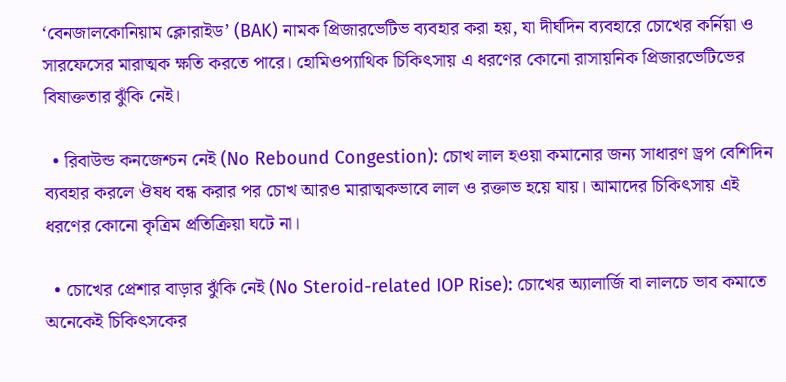‘বেনজালকোনিয়াম ক্লোরাইড’ (BAK) নামক প্রিজারভেটিভ ব্যবহার করা হয়, যা দীর্ঘদিন ব্যবহারে চোখের কর্নিয়া ও সারফেসের মারাত্মক ক্ষতি করতে পারে। হোমিওপ্যাথিক চিকিৎসায় এ ধরণের কোনো রাসায়নিক প্রিজারভেটিভের বিষাক্ততার ঝুঁকি নেই।

  • রিবাউন্ড কনজেশ্চন নেই (No Rebound Congestion): চোখ লাল হওয়া কমানোর জন্য সাধারণ ড্রপ বেশিদিন ব্যবহার করলে ঔষধ বন্ধ করার পর চোখ আরও মারাত্মকভাবে লাল ও রক্তাভ হয়ে যায়। আমাদের চিকিৎসায় এই ধরণের কোনো কৃত্রিম প্রতিক্রিয়া ঘটে না।

  • চোখের প্রেশার বাড়ার ঝুঁকি নেই (No Steroid-related IOP Rise): চোখের অ্যালার্জি বা লালচে ভাব কমাতে অনেকেই চিকিৎসকের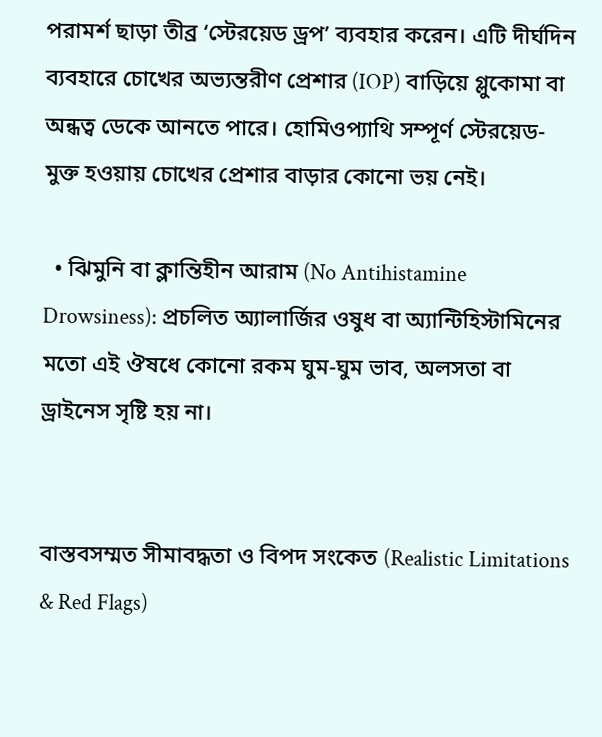পরামর্শ ছাড়া তীব্র ‘স্টেরয়েড ড্রপ’ ব্যবহার করেন। এটি দীর্ঘদিন ব্যবহারে চোখের অভ্যন্তরীণ প্রেশার (IOP) বাড়িয়ে গ্লুকোমা বা অন্ধত্ব ডেকে আনতে পারে। হোমিওপ্যাথি সম্পূর্ণ স্টেরয়েড-মুক্ত হওয়ায় চোখের প্রেশার বাড়ার কোনো ভয় নেই।

  • ঝিমুনি বা ক্লান্তিহীন আরাম (No Antihistamine Drowsiness): প্রচলিত অ্যালার্জির ওষুধ বা অ্যান্টিহিস্টামিনের মতো এই ঔষধে কোনো রকম ঘুম-ঘুম ভাব, অলসতা বা ড্রাইনেস সৃষ্টি হয় না।


বাস্তবসম্মত সীমাবদ্ধতা ও বিপদ সংকেত (Realistic Limitations & Red Flags)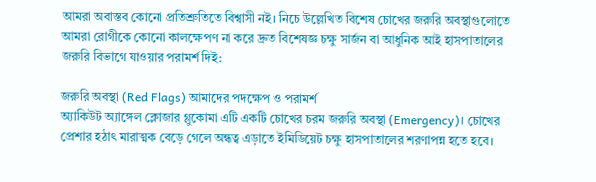আমরা অবাস্তব কোনো প্রতিশ্রুতিতে বিশ্বাসী নই। নিচে উল্লেখিত বিশেষ চোখের জরুরি অবস্থাগুলোতে আমরা রোগীকে কোনো কালক্ষেপণ না করে দ্রুত বিশেষজ্ঞ চক্ষু সার্জন বা আধুনিক আই হাসপাতালের জরুরি বিভাগে যাওয়ার পরামর্শ দিই:

জরুরি অবস্থা (Red Flags) আমাদের পদক্ষেপ ও পরামর্শ
অ্যাকিউট অ্যাঙ্গেল ক্লোজার গ্লুকোমা এটি একটি চোখের চরম জরুরি অবস্থা (Emergency)। চোখের প্রেশার হঠাৎ মারাত্মক বেড়ে গেলে অন্ধত্ব এড়াতে ইমিডিয়েট চক্ষু হাসপাতালের শরণাপন্ন হতে হবে।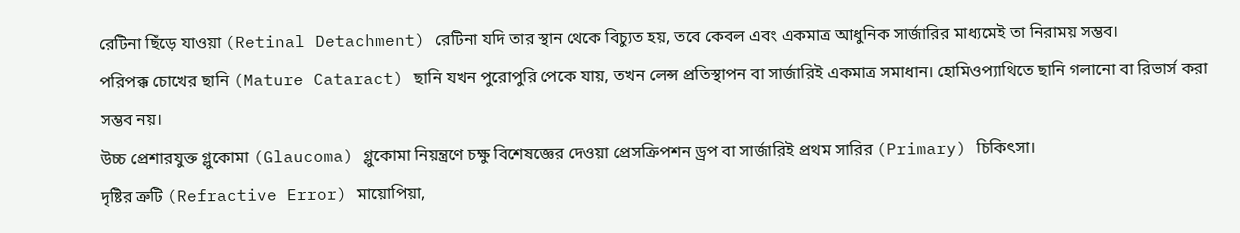রেটিনা ছিঁড়ে যাওয়া (Retinal Detachment) রেটিনা যদি তার স্থান থেকে বিচ্যুত হয়, তবে কেবল এবং একমাত্র আধুনিক সার্জারির মাধ্যমেই তা নিরাময় সম্ভব।
পরিপক্ক চোখের ছানি (Mature Cataract) ছানি যখন পুরোপুরি পেকে যায়, তখন লেন্স প্রতিস্থাপন বা সার্জারিই একমাত্র সমাধান। হোমিওপ্যাথিতে ছানি গলানো বা রিভার্স করা সম্ভব নয়।
উচ্চ প্রেশারযুক্ত গ্লুকোমা (Glaucoma) গ্লুকোমা নিয়ন্ত্রণে চক্ষু বিশেষজ্ঞের দেওয়া প্রেসক্রিপশন ড্রপ বা সার্জারিই প্রথম সারির (Primary) চিকিৎসা।
দৃষ্টির ত্রুটি (Refractive Error) মায়োপিয়া,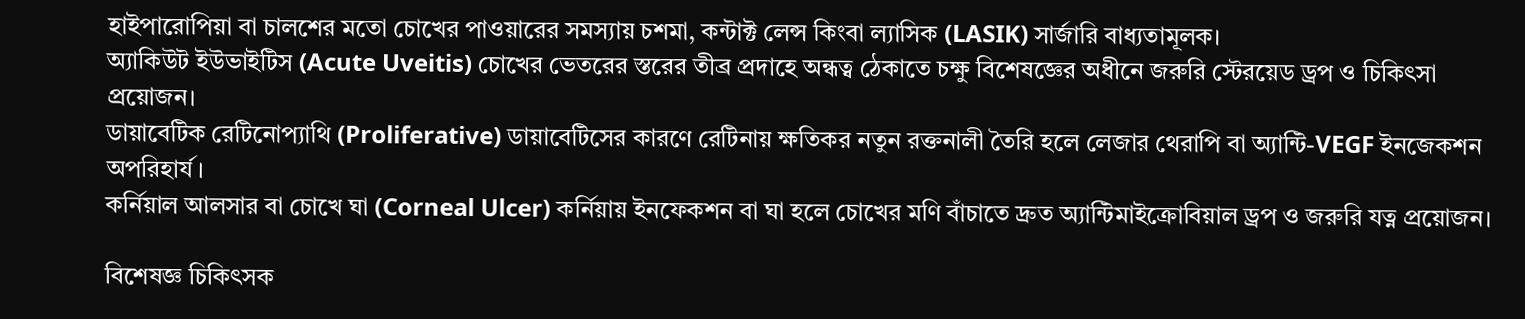হাইপারোপিয়া বা চালশের মতো চোখের পাওয়ারের সমস্যায় চশমা, কন্টাক্ট লেন্স কিংবা ল্যাসিক (LASIK) সার্জারি বাধ্যতামূলক।
অ্যাকিউট ইউভাইটিস (Acute Uveitis) চোখের ভেতরের স্তরের তীব্র প্রদাহে অন্ধত্ব ঠেকাতে চক্ষু বিশেষজ্ঞের অধীনে জরুরি স্টেরয়েড ড্রপ ও চিকিৎসা প্রয়োজন।
ডায়াবেটিক রেটিনোপ্যাথি (Proliferative) ডায়াবেটিসের কারণে রেটিনায় ক্ষতিকর নতুন রক্তনালী তৈরি হলে লেজার থেরাপি বা অ্যান্টি-VEGF ইনজেকশন অপরিহার্য।
কর্নিয়াল আলসার বা চোখে ঘা (Corneal Ulcer) কর্নিয়ায় ইনফেকশন বা ঘা হলে চোখের মণি বাঁচাতে দ্রুত অ্যান্টিমাইক্রোবিয়াল ড্রপ ও জরুরি যত্ন প্রয়োজন।

বিশেষজ্ঞ চিকিৎসক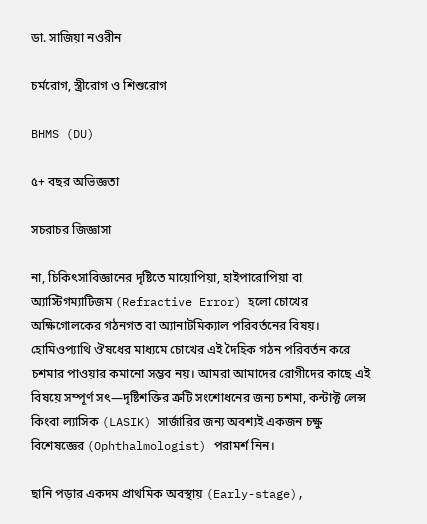ডা. সাজিয়া নওরীন

চর্মরোগ, স্ত্রীরোগ ও শিশুরোগ

BHMS (DU)

৫+ বছর অভিজ্ঞতা

সচরাচর জিজ্ঞাসা

না, চিকিৎসাবিজ্ঞানের দৃষ্টিতে মায়োপিয়া, হাইপারোপিয়া বা অ্যাস্টিগম্যাটিজম (Refractive Error) হলো চোখের অক্ষিগোলকের গঠনগত বা অ্যানাটমিক্যাল পরিবর্তনের বিষয়। হোমিওপ্যাথি ঔষধের মাধ্যমে চোখের এই দৈহিক গঠন পরিবর্তন করে চশমার পাওয়ার কমানো সম্ভব নয়। আমরা আমাদের রোগীদের কাছে এই বিষয়ে সম্পূর্ণ সৎ—দৃষ্টিশক্তির ত্রুটি সংশোধনের জন্য চশমা, কন্টাক্ট লেন্স কিংবা ল্যাসিক (LASIK) সার্জারির জন্য অবশ্যই একজন চক্ষু বিশেষজ্ঞের (Ophthalmologist) পরামর্শ নিন।

ছানি পড়ার একদম প্রাথমিক অবস্থায় (Early-stage),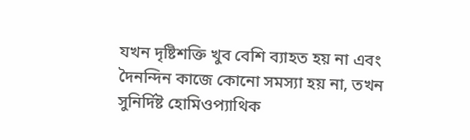যখন দৃষ্টিশক্তি খুব বেশি ব্যাহত হয় না এবং দৈনন্দিন কাজে কোনো সমস্যা হয় না, তখন সুনির্দিষ্ট হোমিওপ্যাথিক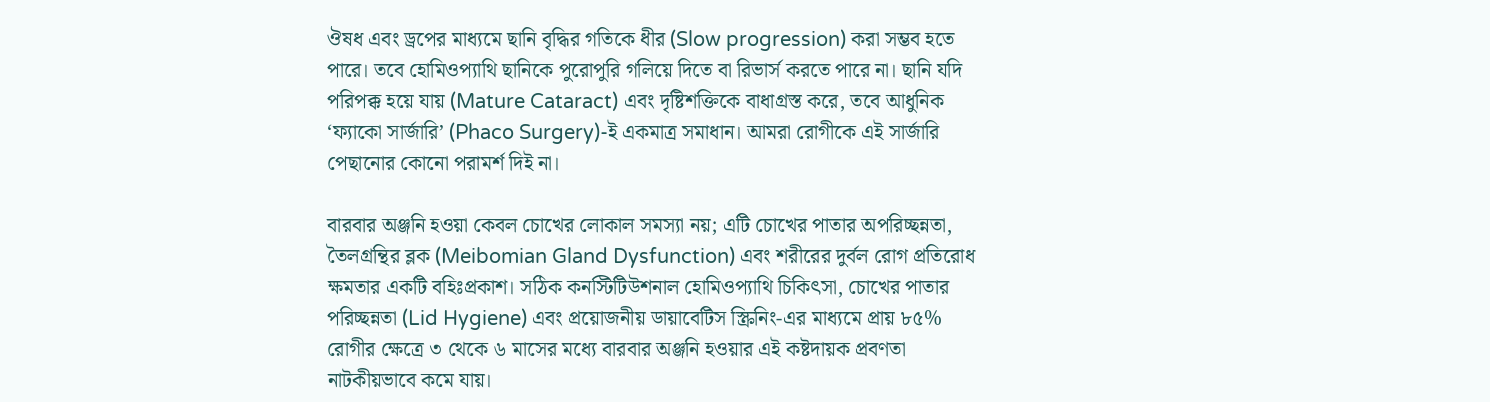ঔষধ এবং ড্রপের মাধ্যমে ছানি বৃদ্ধির গতিকে ধীর (Slow progression) করা সম্ভব হতে পারে। তবে হোমিওপ্যাথি ছানিকে পুরোপুরি গলিয়ে দিতে বা রিভার্স করতে পারে না। ছানি যদি পরিপক্ক হয়ে যায় (Mature Cataract) এবং দৃষ্টিশক্তিকে বাধাগ্রস্ত করে, তবে আধুনিক ‘ফ্যাকো সার্জারি’ (Phaco Surgery)-ই একমাত্র সমাধান। আমরা রোগীকে এই সার্জারি পেছানোর কোনো পরামর্শ দিই না।

বারবার অঞ্জনি হওয়া কেবল চোখের লোকাল সমস্যা নয়; এটি চোখের পাতার অপরিচ্ছন্নতা, তৈলগ্রন্থির ব্লক (Meibomian Gland Dysfunction) এবং শরীরের দুর্বল রোগ প্রতিরোধ ক্ষমতার একটি বহিঃপ্রকাশ। সঠিক কনস্টিটিউশনাল হোমিওপ্যাথি চিকিৎসা, চোখের পাতার পরিচ্ছন্নতা (Lid Hygiene) এবং প্রয়োজনীয় ডায়াবেটিস স্ক্রিনিং-এর মাধ্যমে প্রায় ৮৫% রোগীর ক্ষেত্রে ৩ থেকে ৬ মাসের মধ্যে বারবার অঞ্জনি হওয়ার এই কষ্টদায়ক প্রবণতা নাটকীয়ভাবে কমে যায়।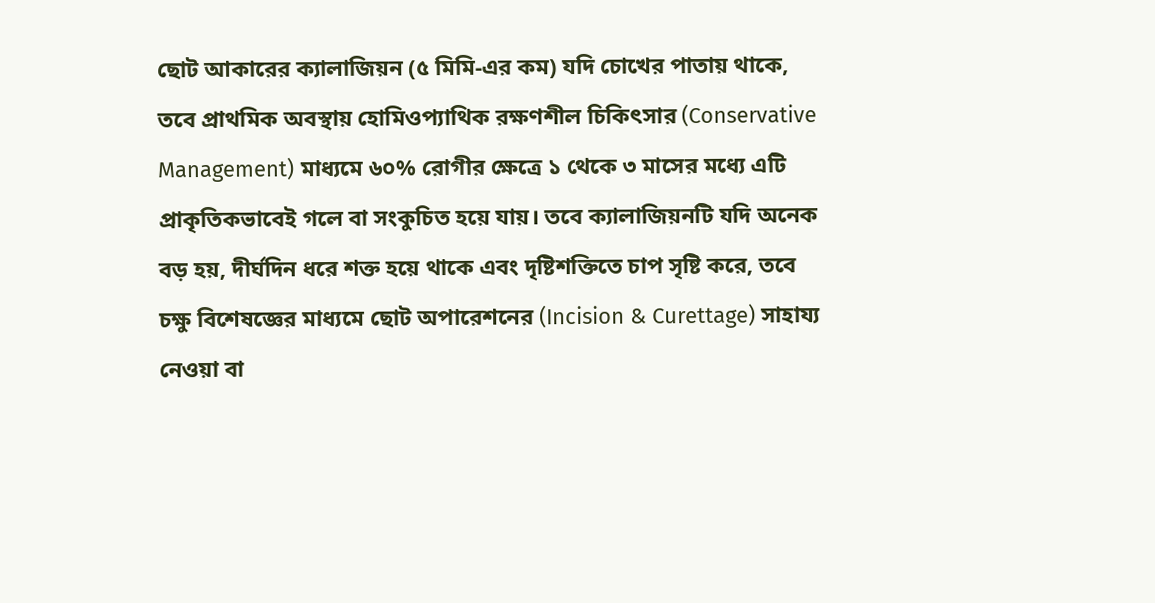ছোট আকারের ক্যালাজিয়ন (৫ মিমি-এর কম) যদি চোখের পাতায় থাকে, তবে প্রাথমিক অবস্থায় হোমিওপ্যাথিক রক্ষণশীল চিকিৎসার (Conservative Management) মাধ্যমে ৬০% রোগীর ক্ষেত্রে ১ থেকে ৩ মাসের মধ্যে এটি প্রাকৃতিকভাবেই গলে বা সংকুচিত হয়ে যায়। তবে ক্যালাজিয়নটি যদি অনেক বড় হয়, দীর্ঘদিন ধরে শক্ত হয়ে থাকে এবং দৃষ্টিশক্তিতে চাপ সৃষ্টি করে, তবে চক্ষু বিশেষজ্ঞের মাধ্যমে ছোট অপারেশনের (Incision & Curettage) সাহায্য নেওয়া বা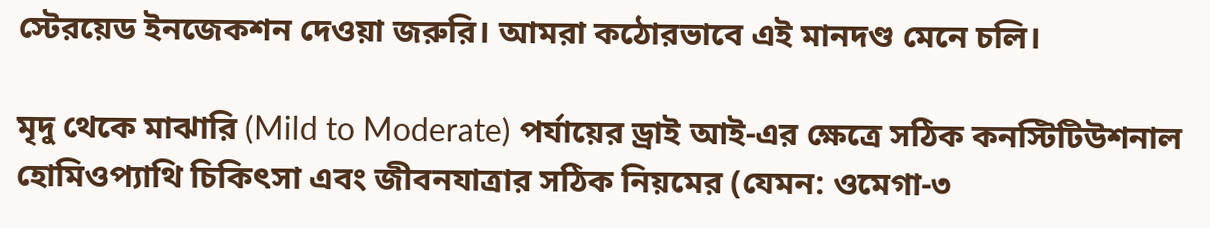স্টেরয়েড ইনজেকশন দেওয়া জরুরি। আমরা কঠোরভাবে এই মানদণ্ড মেনে চলি।

মৃদু থেকে মাঝারি (Mild to Moderate) পর্যায়ের ড্রাই আই-এর ক্ষেত্রে সঠিক কনস্টিটিউশনাল হোমিওপ্যাথি চিকিৎসা এবং জীবনযাত্রার সঠিক নিয়মের (যেমন: ওমেগা-৩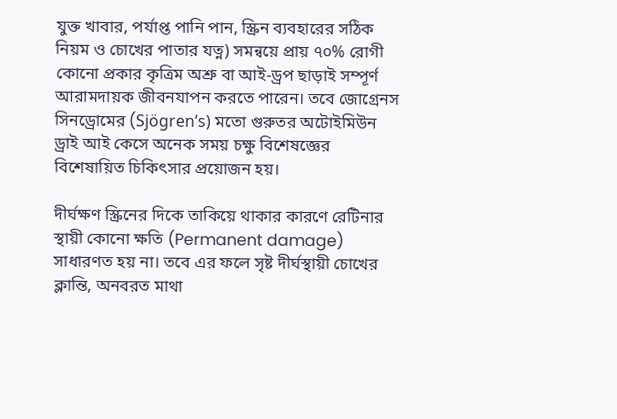যুক্ত খাবার, পর্যাপ্ত পানি পান, স্ক্রিন ব্যবহারের সঠিক নিয়ম ও চোখের পাতার যত্ন) সমন্বয়ে প্রায় ৭০% রোগী কোনো প্রকার কৃত্রিম অশ্রু বা আই-ড্রপ ছাড়াই সম্পূর্ণ আরামদায়ক জীবনযাপন করতে পারেন। তবে জোগ্রেনস সিনড্রোমের (Sjögren’s) মতো গুরুতর অটোইমিউন ড্রাই আই কেসে অনেক সময় চক্ষু বিশেষজ্ঞের বিশেষায়িত চিকিৎসার প্রয়োজন হয়।

দীর্ঘক্ষণ স্ক্রিনের দিকে তাকিয়ে থাকার কারণে রেটিনার স্থায়ী কোনো ক্ষতি (Permanent damage) সাধারণত হয় না। তবে এর ফলে সৃষ্ট দীর্ঘস্থায়ী চোখের ক্লান্তি, অনবরত মাথা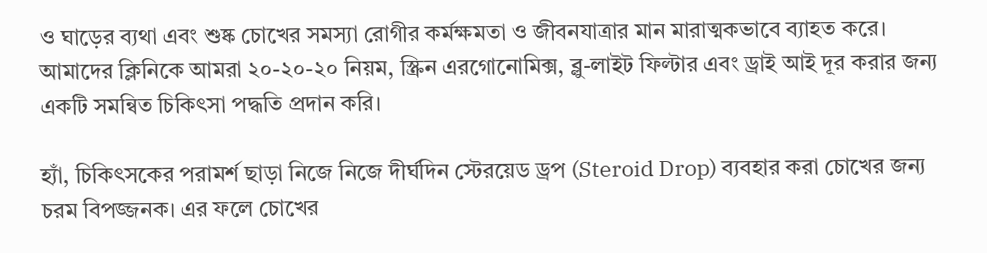ও ঘাড়ের ব্যথা এবং শুষ্ক চোখের সমস্যা রোগীর কর্মক্ষমতা ও জীবনযাত্রার মান মারাত্মকভাবে ব্যাহত করে। আমাদের ক্লিনিকে আমরা ২০-২০-২০ নিয়ম, স্ক্রিন এরগোনোমিক্স, ব্লু-লাইট ফিল্টার এবং ড্রাই আই দূর করার জন্য একটি সমন্বিত চিকিৎসা পদ্ধতি প্রদান করি।

হ্যাঁ, চিকিৎসকের পরামর্শ ছাড়া নিজে নিজে দীর্ঘদিন স্টেরয়েড ড্রপ (Steroid Drop) ব্যবহার করা চোখের জন্য চরম বিপজ্জনক। এর ফলে চোখের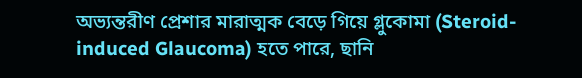অভ্যন্তরীণ প্রেশার মারাত্মক বেড়ে গিয়ে গ্লুকোমা (Steroid-induced Glaucoma) হতে পারে, ছানি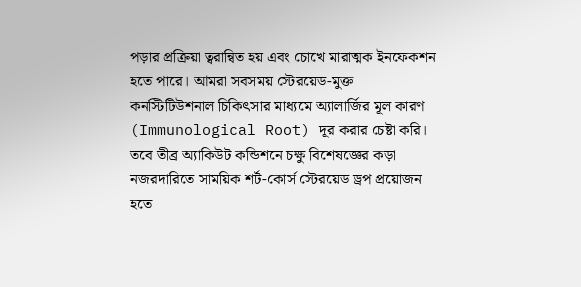পড়ার প্রক্রিয়া ত্বরান্বিত হয় এবং চোখে মারাত্মক ইনফেকশন হতে পারে। আমরা সবসময় স্টেরয়েড-মুক্ত কনস্টিটিউশনাল চিকিৎসার মাধ্যমে অ্যালার্জির মূল কারণ (Immunological Root) দূর করার চেষ্টা করি। তবে তীব্র অ্যাকিউট কন্ডিশনে চক্ষু বিশেষজ্ঞের কড়া নজরদারিতে সাময়িক শর্ট-কোর্স স্টেরয়েড ড্রপ প্রয়োজন হতে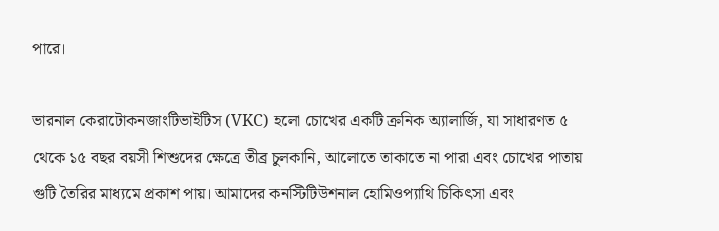পারে।

ভারনাল কেরাটোকনজাংটিভাইটিস (VKC) হলো চোখের একটি ক্রনিক অ্যালার্জি, যা সাধারণত ৫ থেকে ১৫ বছর বয়সী শিশুদের ক্ষেত্রে তীব্র চুলকানি, আলোতে তাকাতে না পারা এবং চোখের পাতায় গুটি তৈরির মাধ্যমে প্রকাশ পায়। আমাদের কনস্টিটিউশনাল হোমিওপ্যাথি চিকিৎসা এবং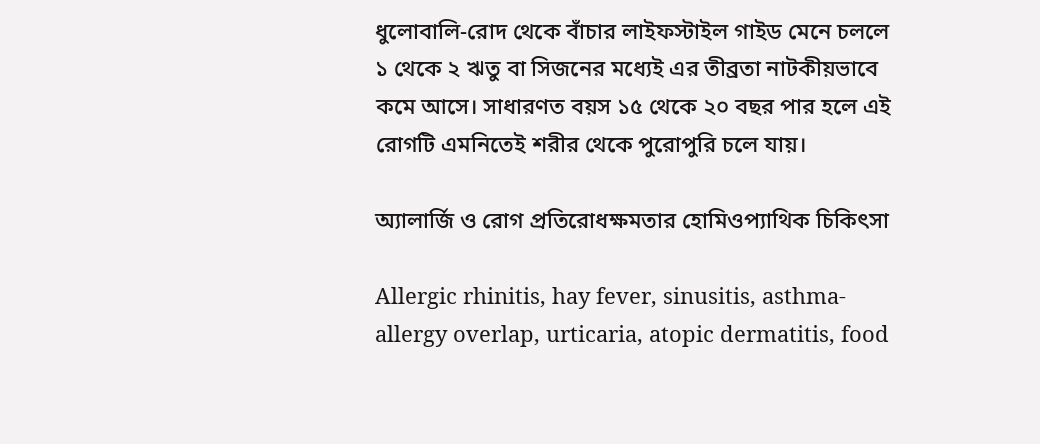ধুলোবালি-রোদ থেকে বাঁচার লাইফস্টাইল গাইড মেনে চললে ১ থেকে ২ ঋতু বা সিজনের মধ্যেই এর তীব্রতা নাটকীয়ভাবে কমে আসে। সাধারণত বয়স ১৫ থেকে ২০ বছর পার হলে এই রোগটি এমনিতেই শরীর থেকে পুরোপুরি চলে যায়।

অ্যালার্জি ও রোগ প্রতিরোধক্ষমতার হোমিওপ্যাথিক চিকিৎসা

Allergic rhinitis, hay fever, sinusitis, asthma-allergy overlap, urticaria, atopic dermatitis, food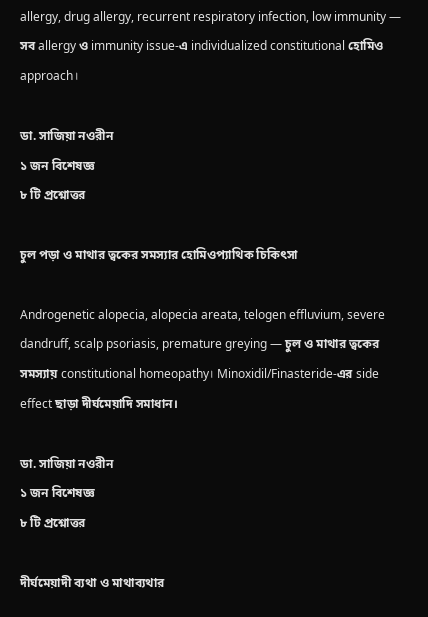allergy, drug allergy, recurrent respiratory infection, low immunity — সব allergy ও immunity issue-এ individualized constitutional হোমিও approach।

ডা. সাজিয়া নওরীন
১ জন বিশেষজ্ঞ
৮ টি প্রশ্নোত্তর

চুল পড়া ও মাথার ত্বকের সমস্যার হোমিওপ্যাথিক চিকিৎসা

Androgenetic alopecia, alopecia areata, telogen effluvium, severe dandruff, scalp psoriasis, premature greying — চুল ও মাথার ত্বকের সমস্যায় constitutional homeopathy। Minoxidil/Finasteride-এর side effect ছাড়া দীর্ঘমেয়াদি সমাধান।

ডা. সাজিয়া নওরীন
১ জন বিশেষজ্ঞ
৮ টি প্রশ্নোত্তর

দীর্ঘমেয়াদী ব্যথা ও মাথাব্যথার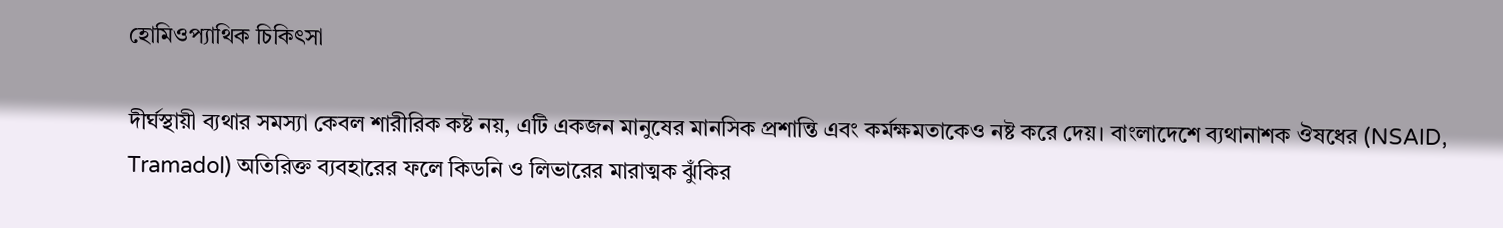হোমিওপ্যাথিক চিকিৎসা

দীর্ঘস্থায়ী ব্যথার সমস্যা কেবল শারীরিক কষ্ট নয়, এটি একজন মানুষের মানসিক প্রশান্তি এবং কর্মক্ষমতাকেও নষ্ট করে দেয়। বাংলাদেশে ব্যথানাশক ঔষধের (NSAID, Tramadol) অতিরিক্ত ব্যবহারের ফলে কিডনি ও লিভারের মারাত্মক ঝুঁকির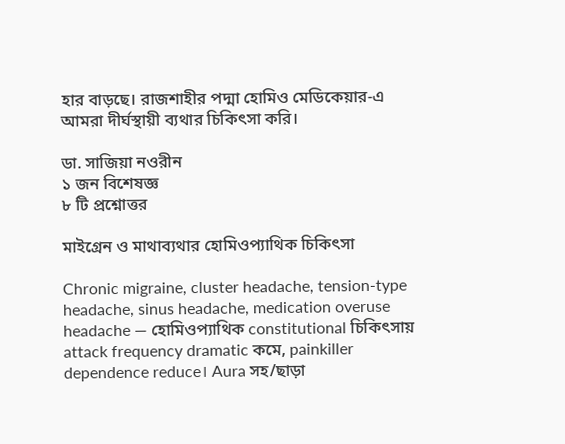হার বাড়ছে। রাজশাহীর পদ্মা হোমিও মেডিকেয়ার-এ আমরা দীর্ঘস্থায়ী ব্যথার চিকিৎসা করি।

ডা. সাজিয়া নওরীন
১ জন বিশেষজ্ঞ
৮ টি প্রশ্নোত্তর

মাইগ্রেন ও মাথাব্যথার হোমিওপ্যাথিক চিকিৎসা

Chronic migraine, cluster headache, tension-type headache, sinus headache, medication overuse headache — হোমিওপ্যাথিক constitutional চিকিৎসায় attack frequency dramatic কমে, painkiller dependence reduce। Aura সহ/ছাড়া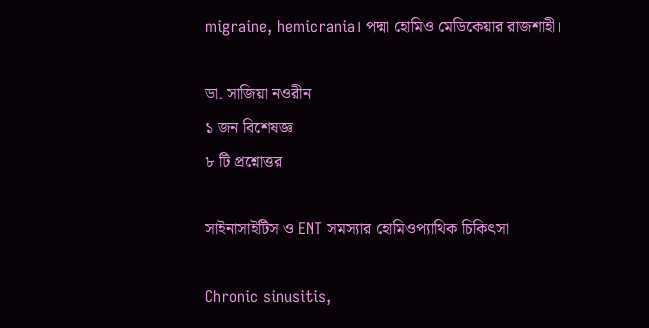migraine, hemicrania। পদ্মা হোমিও মেডিকেয়ার রাজশাহী।

ডা. সাজিয়া নওরীন
১ জন বিশেষজ্ঞ
৮ টি প্রশ্নোত্তর

সাইনাসাইটিস ও ENT সমস্যার হোমিওপ্যাথিক চিকিৎসা

Chronic sinusitis,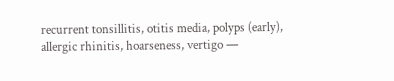recurrent tonsillitis, otitis media, polyps (early), allergic rhinitis, hoarseness, vertigo —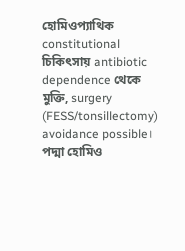হোমিওপ্যাথিক constitutional চিকিৎসায় antibiotic dependence থেকে মুক্তি, surgery (FESS/tonsillectomy) avoidance possible। পদ্মা হোমিও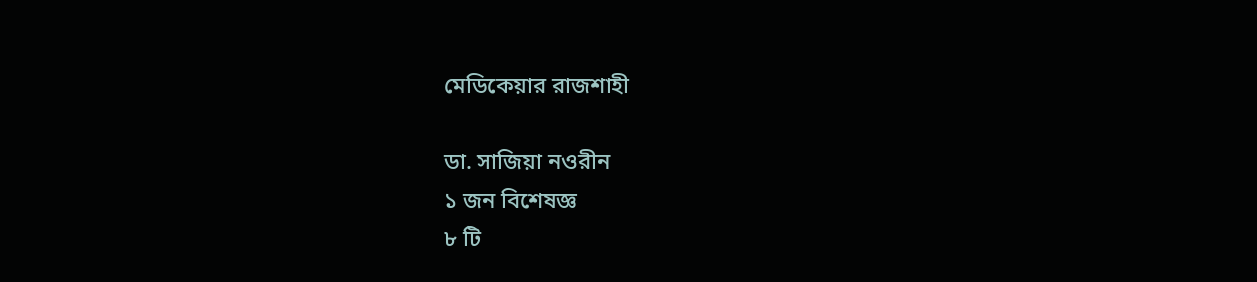মেডিকেয়ার রাজশাহী

ডা. সাজিয়া নওরীন
১ জন বিশেষজ্ঞ
৮ টি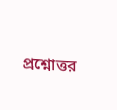প্রশ্নোত্তর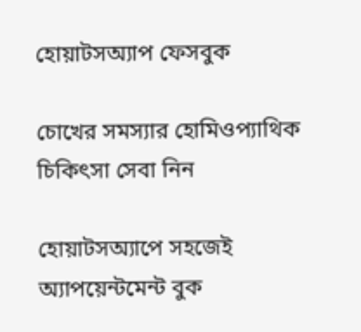হোয়াটসঅ্যাপ ফেসবুক

চোখের সমস্যার হোমিওপ্যাথিক চিকিৎসা সেবা নিন

হোয়াটসঅ্যাপে সহজেই অ্যাপয়েন্টমেন্ট বুক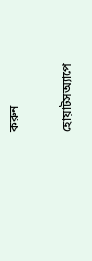করুন

হোয়াটসঅ্যাপে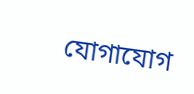যোগাযোগ